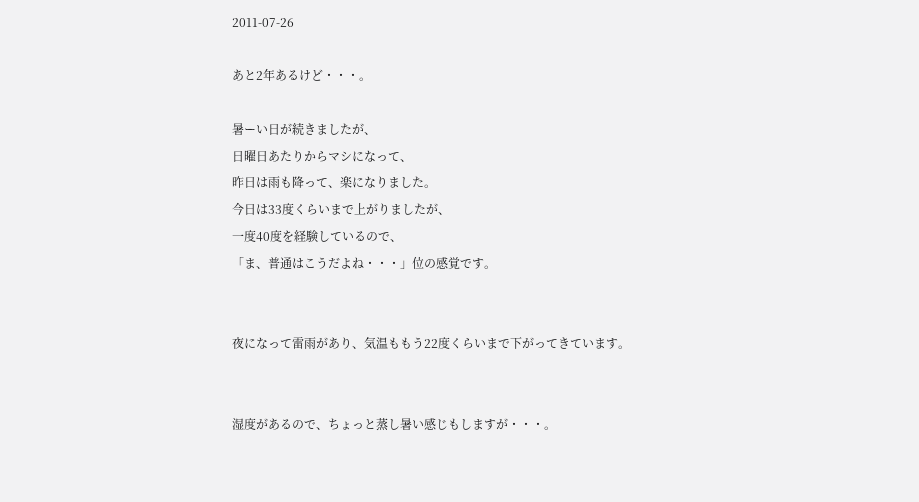2011-07-26

あと2年あるけど・・・。

暑ーい日が続きましたが、
日曜日あたりからマシになって、
昨日は雨も降って、楽になりました。
今日は33度くらいまで上がりましたが、
一度40度を経験しているので、
「ま、普通はこうだよね・・・」位の感覚です。


夜になって雷雨があり、気温ももう22度くらいまで下がってきています。


湿度があるので、ちょっと蒸し暑い感じもしますが・・・。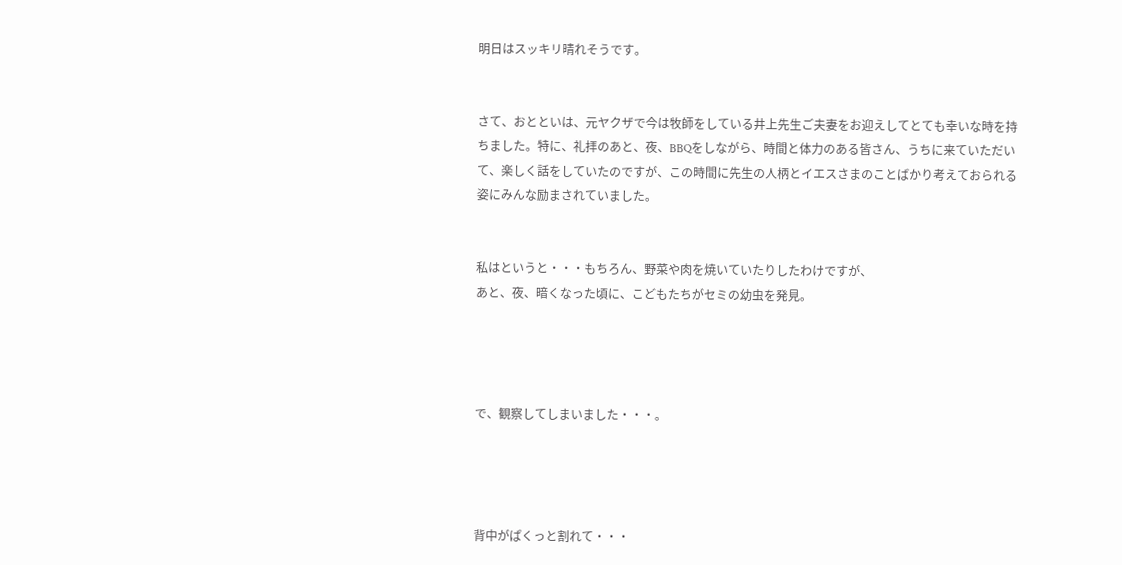明日はスッキリ晴れそうです。


さて、おとといは、元ヤクザで今は牧師をしている井上先生ご夫妻をお迎えしてとても幸いな時を持ちました。特に、礼拝のあと、夜、BBQをしながら、時間と体力のある皆さん、うちに来ていただいて、楽しく話をしていたのですが、この時間に先生の人柄とイエスさまのことばかり考えておられる姿にみんな励まされていました。


私はというと・・・もちろん、野菜や肉を焼いていたりしたわけですが、
あと、夜、暗くなった頃に、こどもたちがセミの幼虫を発見。




で、観察してしまいました・・・。




背中がぱくっと割れて・・・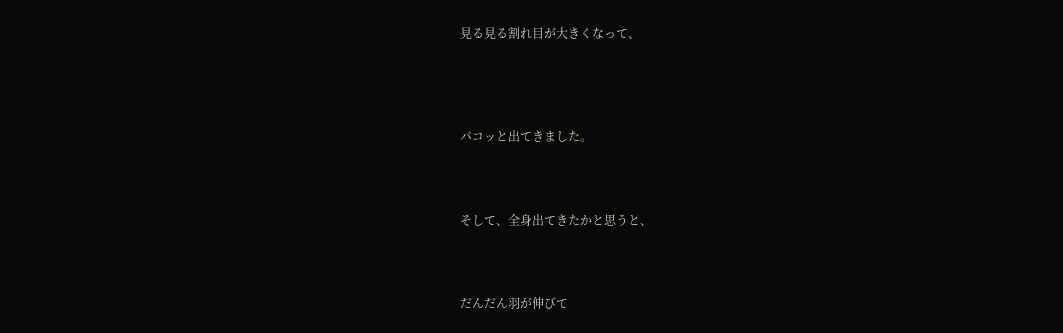見る見る割れ目が大きくなって、




パコッと出てきました。



そして、全身出てきたかと思うと、



だんだん羽が伸びて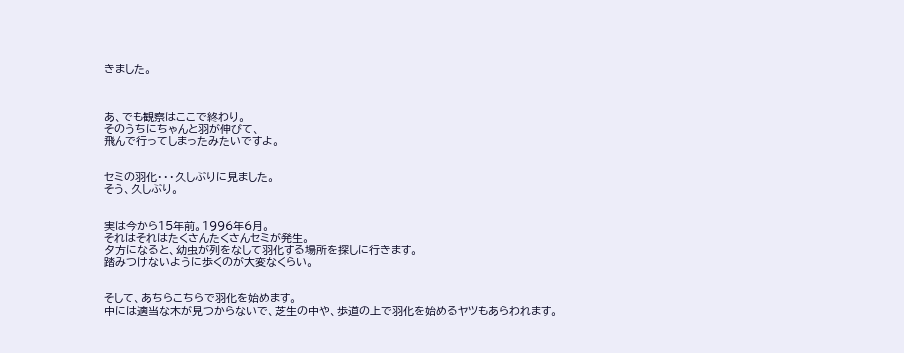きました。



あ、でも観察はここで終わり。
そのうちにちゃんと羽が伸びて、
飛んで行ってしまったみたいですよ。


セミの羽化・・・久しぶりに見ました。
そう、久しぶり。


実は今から15年前。1996年6月。
それはそれはたくさんたくさんセミが発生。
夕方になると、幼虫が列をなして羽化する場所を探しに行きます。
踏みつけないように歩くのが大変なくらい。


そして、あちらこちらで羽化を始めます。
中には適当な木が見つからないで、芝生の中や、歩道の上で羽化を始めるヤツもあらわれます。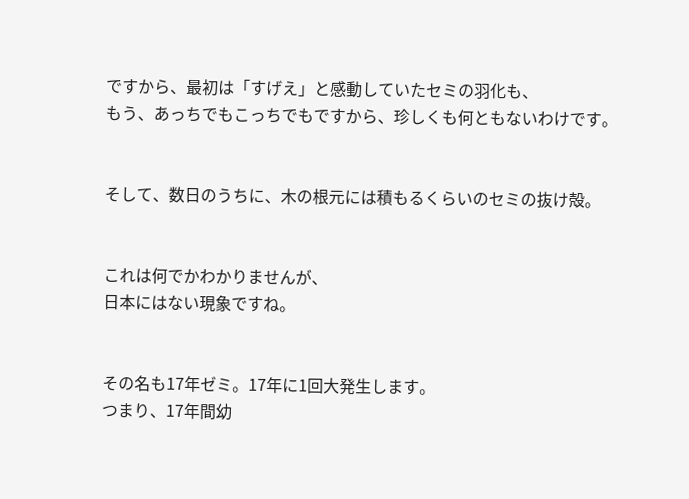ですから、最初は「すげえ」と感動していたセミの羽化も、
もう、あっちでもこっちでもですから、珍しくも何ともないわけです。


そして、数日のうちに、木の根元には積もるくらいのセミの抜け殻。


これは何でかわかりませんが、
日本にはない現象ですね。


その名も17年ゼミ。17年に1回大発生します。
つまり、17年間幼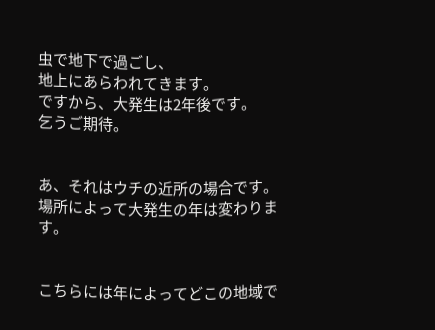虫で地下で過ごし、
地上にあらわれてきます。
ですから、大発生は2年後です。
乞うご期待。


あ、それはウチの近所の場合です。
場所によって大発生の年は変わります。


こちらには年によってどこの地域で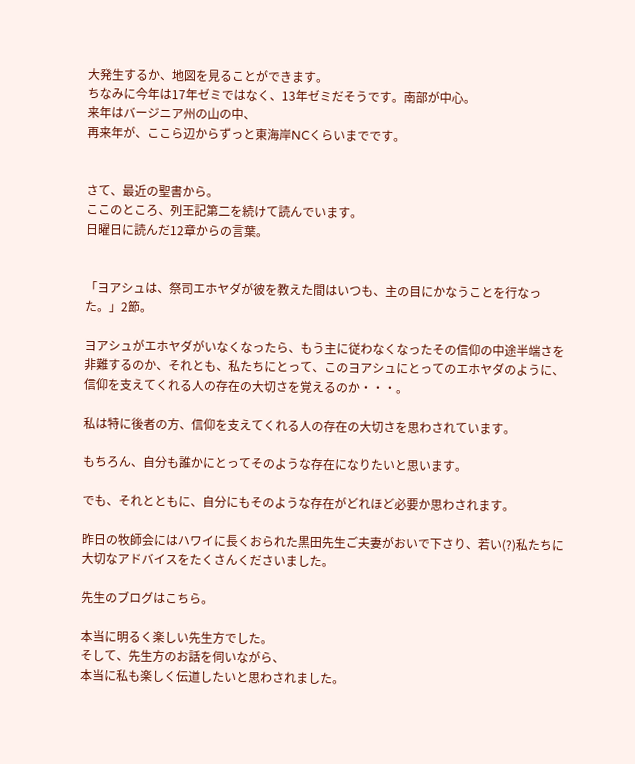大発生するか、地図を見ることができます。
ちなみに今年は17年ゼミではなく、13年ゼミだそうです。南部が中心。
来年はバージニア州の山の中、
再来年が、ここら辺からずっと東海岸NCくらいまでです。


さて、最近の聖書から。
ここのところ、列王記第二を続けて読んでいます。
日曜日に読んだ12章からの言葉。


「ヨアシュは、祭司エホヤダが彼を教えた間はいつも、主の目にかなうことを行なった。」2節。

ヨアシュがエホヤダがいなくなったら、もう主に従わなくなったその信仰の中途半端さを非難するのか、それとも、私たちにとって、このヨアシュにとってのエホヤダのように、信仰を支えてくれる人の存在の大切さを覚えるのか・・・。

私は特に後者の方、信仰を支えてくれる人の存在の大切さを思わされています。

もちろん、自分も誰かにとってそのような存在になりたいと思います。

でも、それとともに、自分にもそのような存在がどれほど必要か思わされます。

昨日の牧師会にはハワイに長くおられた黒田先生ご夫妻がおいで下さり、若い(?)私たちに大切なアドバイスをたくさんくださいました。

先生のブログはこちら。

本当に明るく楽しい先生方でした。
そして、先生方のお話を伺いながら、
本当に私も楽しく伝道したいと思わされました。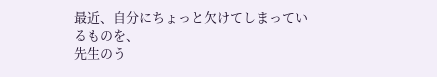最近、自分にちょっと欠けてしまっているものを、
先生のう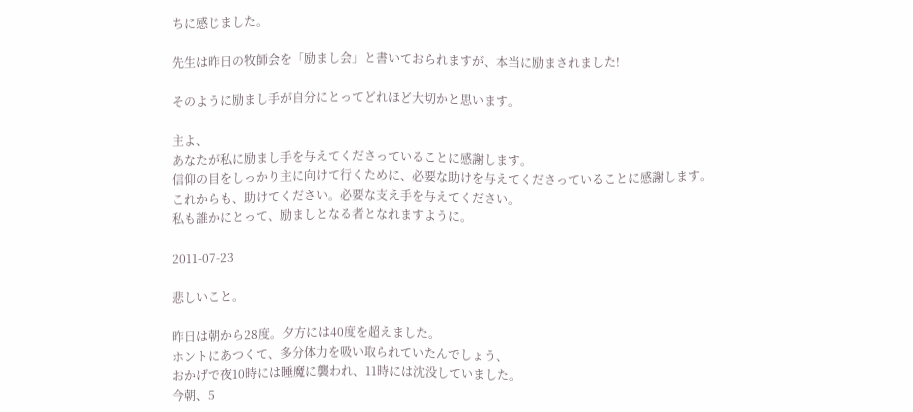ちに感じました。

先生は昨日の牧師会を「励まし会」と書いておられますが、本当に励まされました!

そのように励まし手が自分にとってどれほど大切かと思います。

主よ、
あなたが私に励まし手を与えてくださっていることに感謝します。
信仰の目をしっかり主に向けて行くために、必要な助けを与えてくださっていることに感謝します。
これからも、助けてください。必要な支え手を与えてください。
私も誰かにとって、励ましとなる者となれますように。

2011-07-23

悲しいこと。

昨日は朝から28度。夕方には40度を超えました。
ホントにあつくて、多分体力を吸い取られていたんでしょう、
おかげで夜10時には睡魔に襲われ、11時には沈没していました。
今朝、5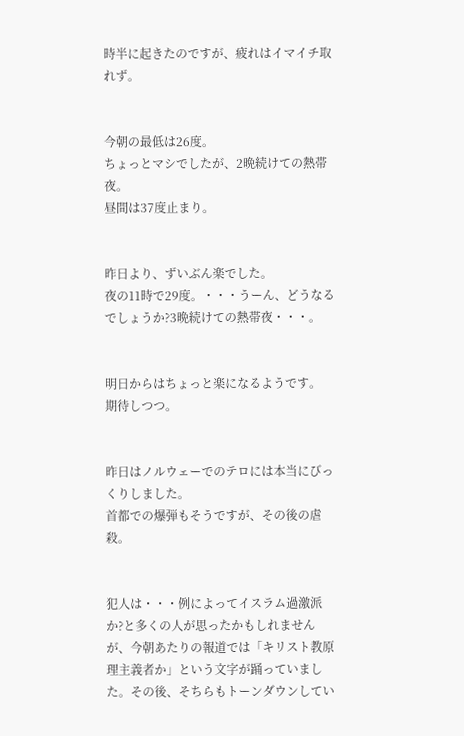時半に起きたのですが、疲れはイマイチ取れず。


今朝の最低は26度。
ちょっとマシでしたが、2晩続けての熱帯夜。
昼間は37度止まり。


昨日より、ずいぶん楽でした。
夜の11時で29度。・・・うーん、どうなるでしょうか?3晩続けての熱帯夜・・・。


明日からはちょっと楽になるようです。
期待しつつ。


昨日はノルウェーでのテロには本当にびっくりしました。
首都での爆弾もそうですが、その後の虐殺。


犯人は・・・例によってイスラム過激派か?と多くの人が思ったかもしれませんが、今朝あたりの報道では「キリスト教原理主義者か」という文字が踊っていました。その後、そちらもトーンダウンしてい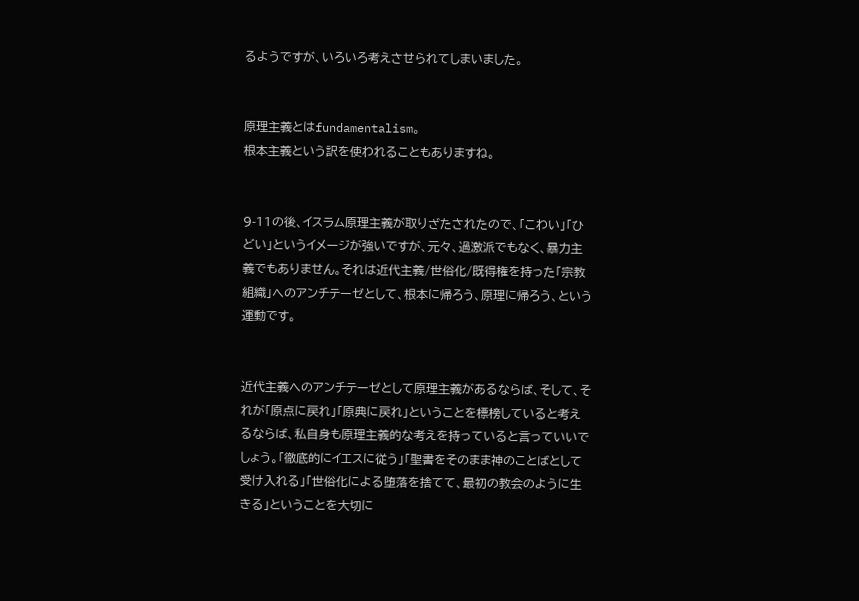るようですが、いろいろ考えさせられてしまいました。


原理主義とはfundamentalism。
根本主義という訳を使われることもありますね。


9-11の後、イスラム原理主義が取りざたされたので、「こわい」「ひどい」というイメージが強いですが、元々、過激派でもなく、暴力主義でもありません。それは近代主義/世俗化/既得権を持った「宗教組織」へのアンチテーゼとして、根本に帰ろう、原理に帰ろう、という運動です。


近代主義へのアンチテーゼとして原理主義があるならば、そして、それが「原点に戻れ」「原典に戻れ」ということを標榜していると考えるならば、私自身も原理主義的な考えを持っていると言っていいでしょう。「徹底的にイエスに従う」「聖書をそのまま神のことばとして受け入れる」「世俗化による堕落を捨てて、最初の教会のように生きる」ということを大切に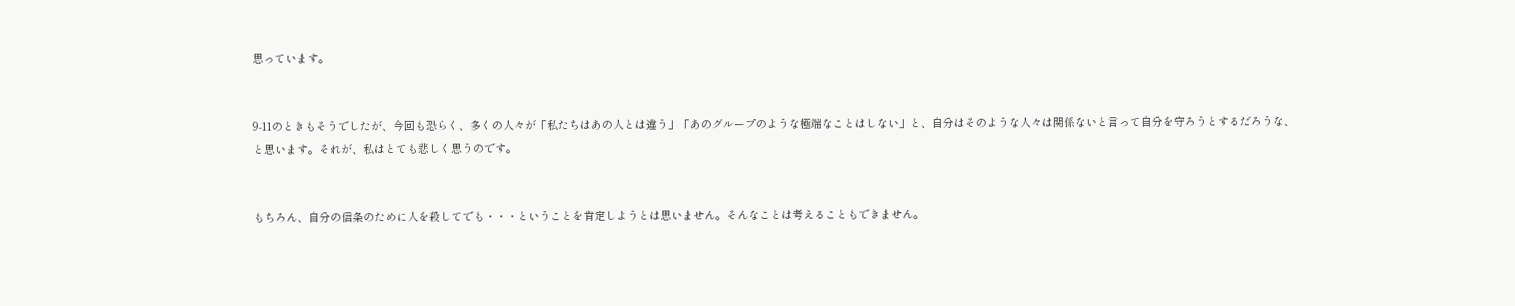思っています。


9-11のときもそうでしたが、今回も恐らく、多くの人々が「私たちはあの人とは違う」「あのグループのような極端なことはしない」と、自分はそのような人々は関係ないと言って自分を守ろうとするだろうな、と思います。それが、私はとても悲しく思うのです。


もちろん、自分の信条のために人を殺してでも・・・ということを肯定しようとは思いません。そんなことは考えることもできません。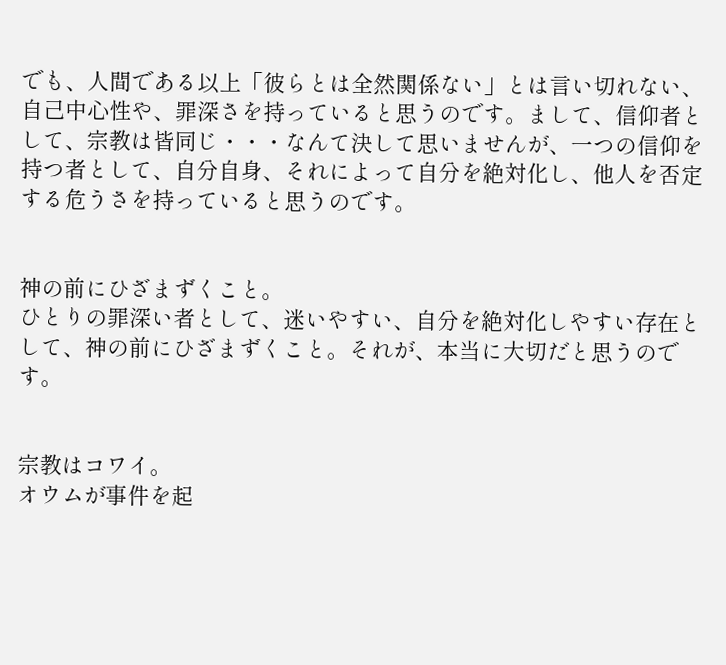でも、人間である以上「彼らとは全然関係ない」とは言い切れない、自己中心性や、罪深さを持っていると思うのです。まして、信仰者として、宗教は皆同じ・・・なんて決して思いませんが、一つの信仰を持つ者として、自分自身、それによって自分を絶対化し、他人を否定する危うさを持っていると思うのです。


神の前にひざまずくこと。
ひとりの罪深い者として、迷いやすい、自分を絶対化しやすい存在として、神の前にひざまずくこと。それが、本当に大切だと思うのです。


宗教はコワイ。
オウムが事件を起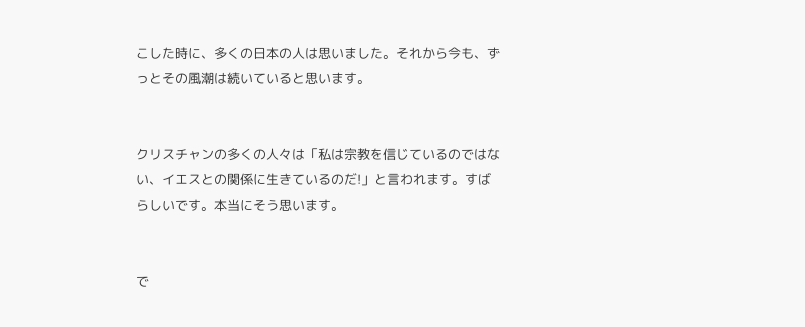こした時に、多くの日本の人は思いました。それから今も、ずっとその風潮は続いていると思います。


クリスチャンの多くの人々は「私は宗教を信じているのではない、イエスとの関係に生きているのだ!」と言われます。すばらしいです。本当にそう思います。


で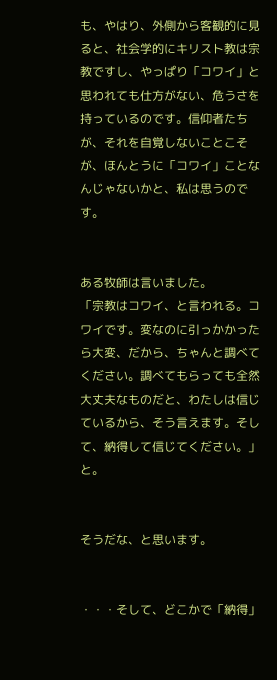も、やはり、外側から客観的に見ると、社会学的にキリスト教は宗教ですし、やっぱり「コワイ」と思われても仕方がない、危うさを持っているのです。信仰者たちが、それを自覚しないことこそが、ほんとうに「コワイ」ことなんじゃないかと、私は思うのです。


ある牧師は言いました。
「宗教はコワイ、と言われる。コワイです。変なのに引っかかったら大変、だから、ちゃんと調べてください。調べてもらっても全然大丈夫なものだと、わたしは信じているから、そう言えます。そして、納得して信じてください。」と。


そうだな、と思います。


・・・そして、どこかで「納得」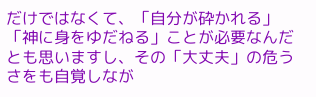だけではなくて、「自分が砕かれる」「神に身をゆだねる」ことが必要なんだとも思いますし、その「大丈夫」の危うさをも自覚しなが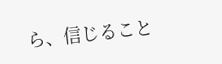ら、信じること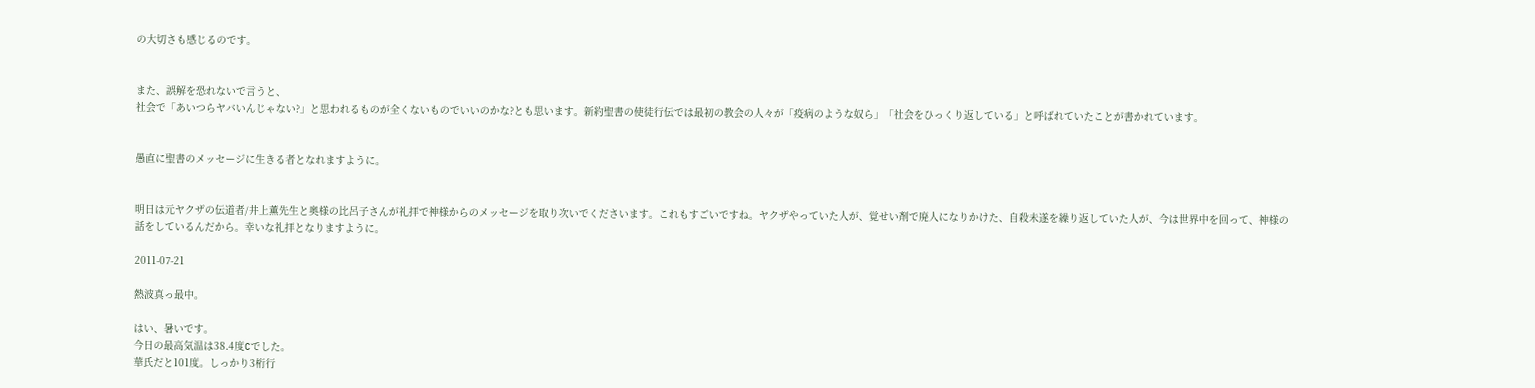の大切さも感じるのです。


また、誤解を恐れないで言うと、
社会で「あいつらヤバいんじゃない?」と思われるものが全くないものでいいのかな?とも思います。新約聖書の使徒行伝では最初の教会の人々が「疫病のような奴ら」「社会をひっくり返している」と呼ばれていたことが書かれています。


愚直に聖書のメッセージに生きる者となれますように。


明日は元ヤクザの伝道者/井上薫先生と奥様の比呂子さんが礼拝で神様からのメッセージを取り次いでくださいます。これもすごいですね。ヤクザやっていた人が、覚せい剤で廃人になりかけた、自殺未遂を繰り返していた人が、今は世界中を回って、神様の話をしているんだから。幸いな礼拝となりますように。

2011-07-21

熱波真っ最中。

はい、暑いです。
今日の最高気温は38.4度Cでした。
華氏だと101度。しっかり3桁行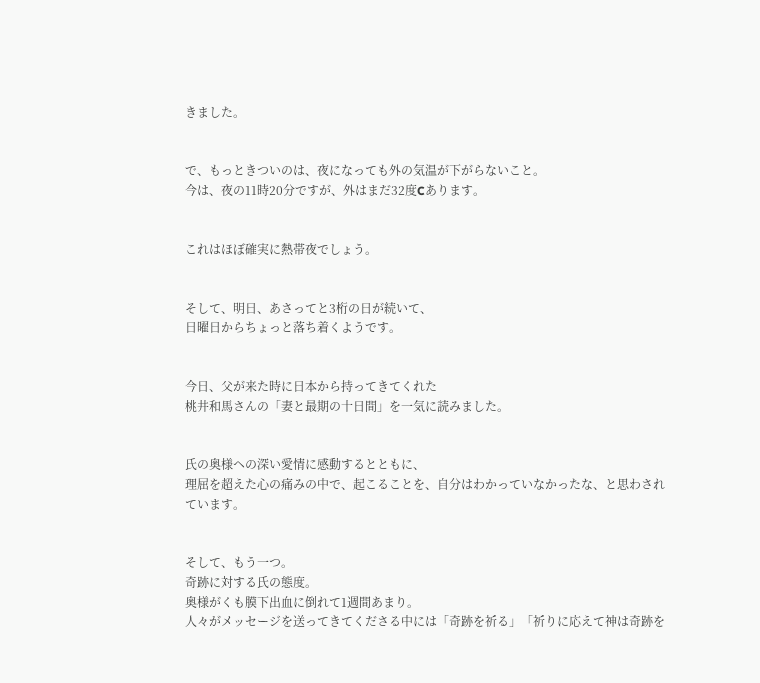きました。


で、もっときついのは、夜になっても外の気温が下がらないこと。
今は、夜の11時20分ですが、外はまだ32度Cあります。


これはほぼ確実に熱帯夜でしょう。


そして、明日、あさってと3桁の日が続いて、
日曜日からちょっと落ち着くようです。


今日、父が来た時に日本から持ってきてくれた
桃井和馬さんの「妻と最期の十日間」を一気に読みました。


氏の奥様ヘの深い愛情に感動するとともに、
理屈を超えた心の痛みの中で、起こることを、自分はわかっていなかったな、と思わされています。


そして、もう一つ。
奇跡に対する氏の態度。
奥様がくも膜下出血に倒れて1週間あまり。
人々がメッセージを送ってきてくださる中には「奇跡を祈る」「祈りに応えて神は奇跡を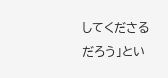してくださるだろう」とい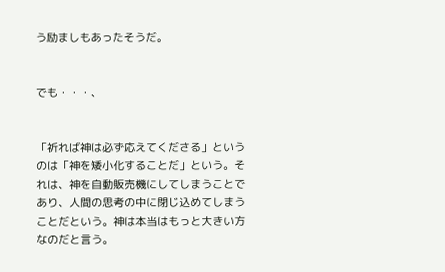う励ましもあったそうだ。


でも・・・、


「祈れば神は必ず応えてくださる」というのは「神を矮小化することだ」という。それは、神を自動販売機にしてしまうことであり、人間の思考の中に閉じ込めてしまうことだという。神は本当はもっと大きい方なのだと言う。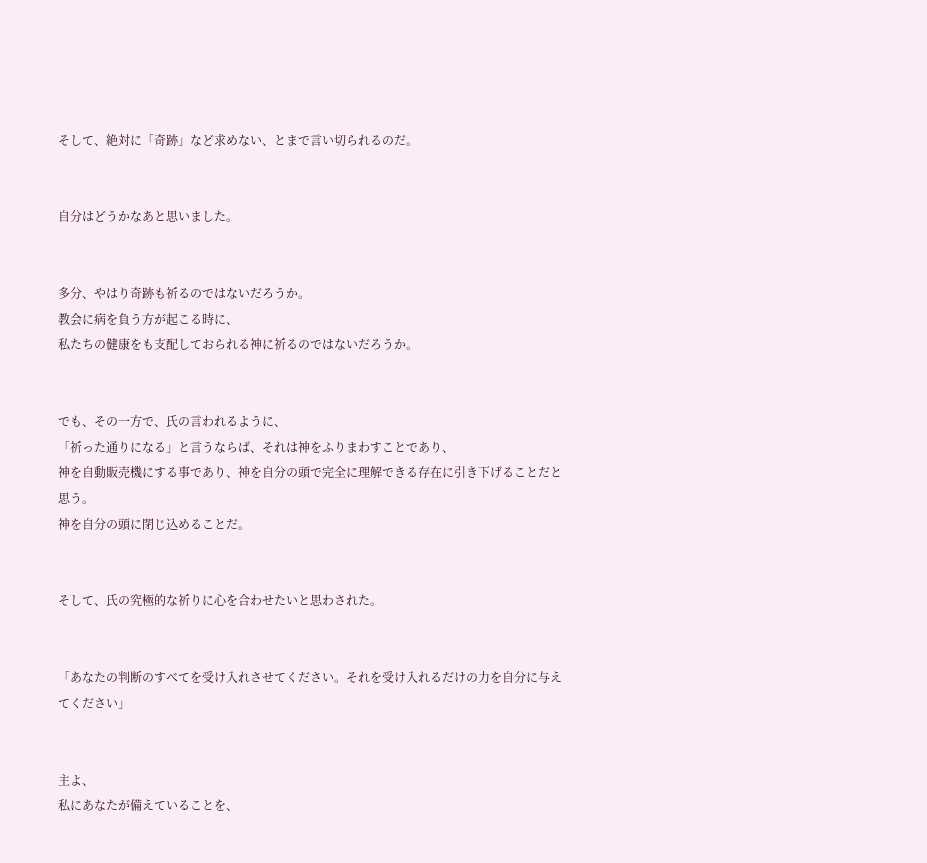そして、絶対に「奇跡」など求めない、とまで言い切られるのだ。


自分はどうかなあと思いました。


多分、やはり奇跡も祈るのではないだろうか。
教会に病を負う方が起こる時に、
私たちの健康をも支配しておられる神に祈るのではないだろうか。


でも、その一方で、氏の言われるように、
「祈った通りになる」と言うならば、それは神をふりまわすことであり、
神を自動販売機にする事であり、神を自分の頭で完全に理解できる存在に引き下げることだと思う。
神を自分の頭に閉じ込めることだ。


そして、氏の究極的な祈りに心を合わせたいと思わされた。


「あなたの判断のすべてを受け入れさせてください。それを受け入れるだけの力を自分に与えてください」


主よ、
私にあなたが備えていることを、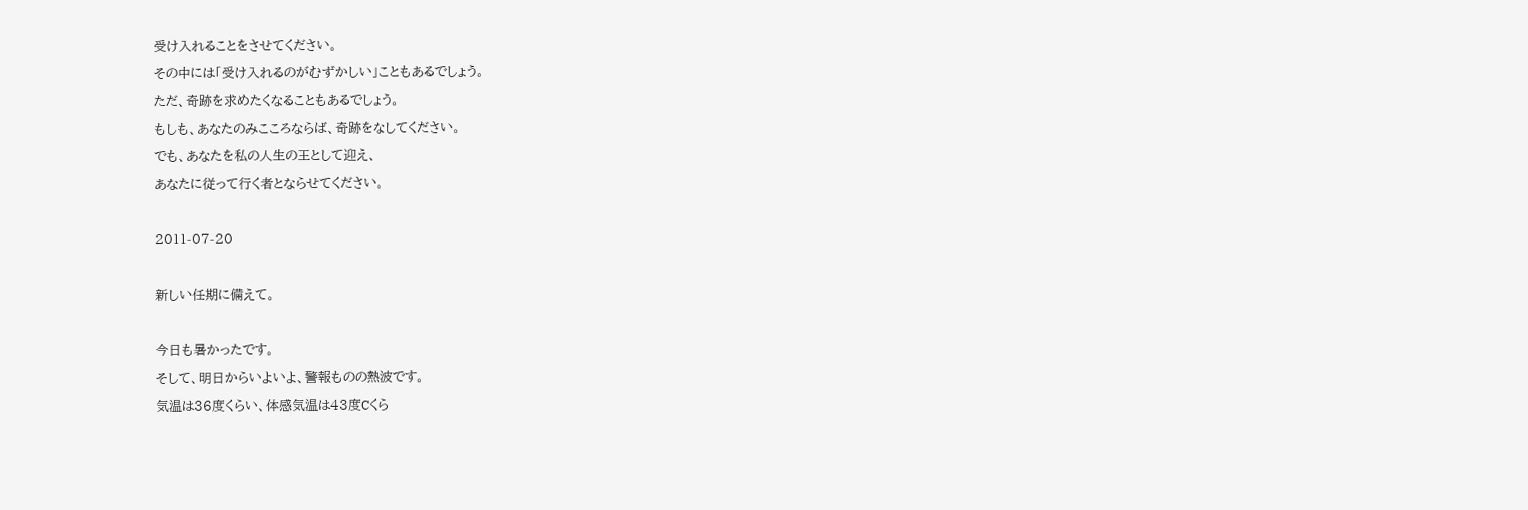受け入れることをさせてください。
その中には「受け入れるのがむずかしい」こともあるでしょう。
ただ、奇跡を求めたくなることもあるでしょう。
もしも、あなたのみこころならば、奇跡をなしてください。
でも、あなたを私の人生の王として迎え、
あなたに従って行く者とならせてください。

2011-07-20

新しい任期に備えて。

今日も暑かったです。
そして、明日からいよいよ、警報ものの熱波です。
気温は36度くらい、体感気温は43度Cくら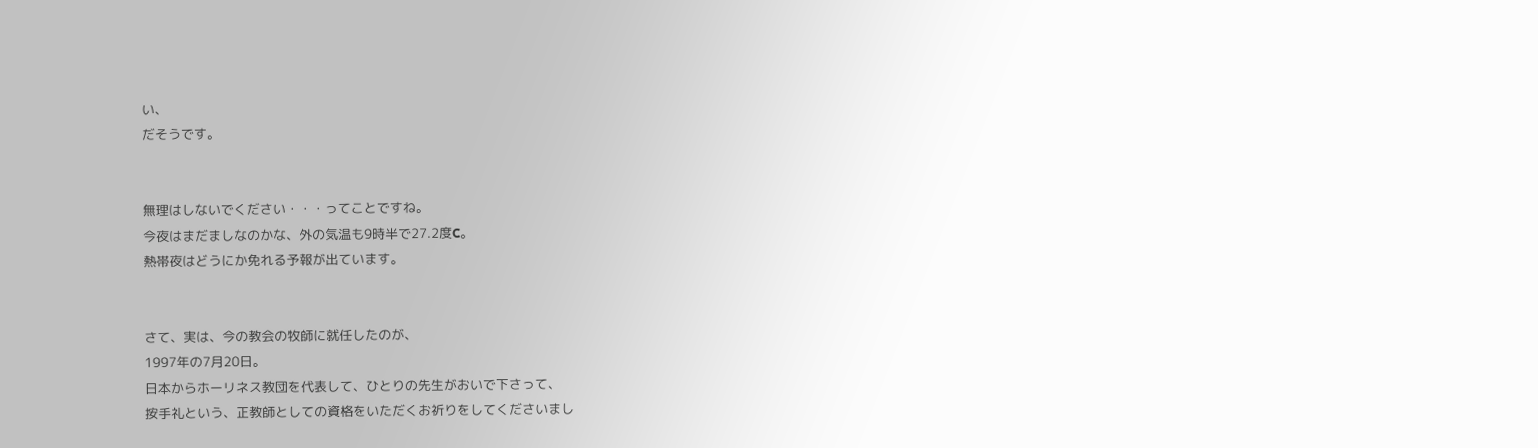い、
だそうです。


無理はしないでください・・・ってことですね。
今夜はまだましなのかな、外の気温も9時半で27.2度C。
熱帯夜はどうにか免れる予報が出ています。


さて、実は、今の教会の牧師に就任したのが、
1997年の7月20日。
日本からホーリネス教団を代表して、ひとりの先生がおいで下さって、
按手礼という、正教師としての資格をいただくお祈りをしてくださいまし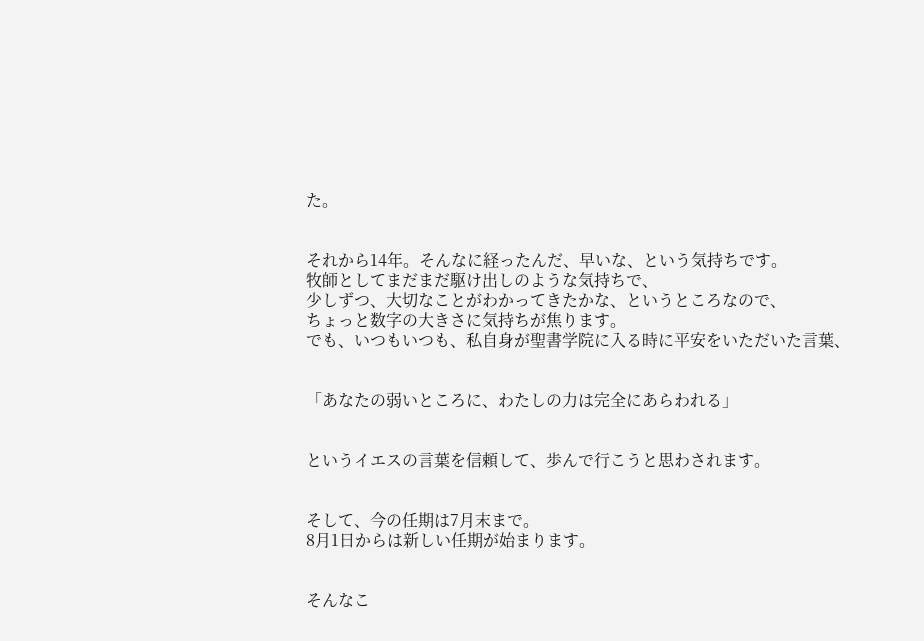た。


それから14年。そんなに経ったんだ、早いな、という気持ちです。
牧師としてまだまだ駆け出しのような気持ちで、
少しずつ、大切なことがわかってきたかな、というところなので、
ちょっと数字の大きさに気持ちが焦ります。
でも、いつもいつも、私自身が聖書学院に入る時に平安をいただいた言葉、


「あなたの弱いところに、わたしの力は完全にあらわれる」


というイエスの言葉を信頼して、歩んで行こうと思わされます。


そして、今の任期は7月末まで。
8月1日からは新しい任期が始まります。


そんなこ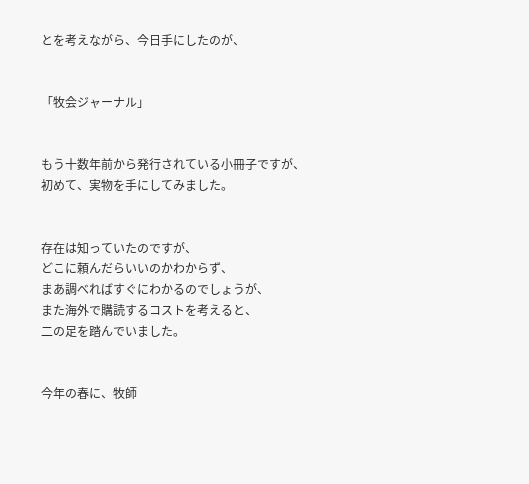とを考えながら、今日手にしたのが、


「牧会ジャーナル」


もう十数年前から発行されている小冊子ですが、
初めて、実物を手にしてみました。


存在は知っていたのですが、
どこに頼んだらいいのかわからず、
まあ調べればすぐにわかるのでしょうが、
また海外で購読するコストを考えると、
二の足を踏んでいました。


今年の春に、牧師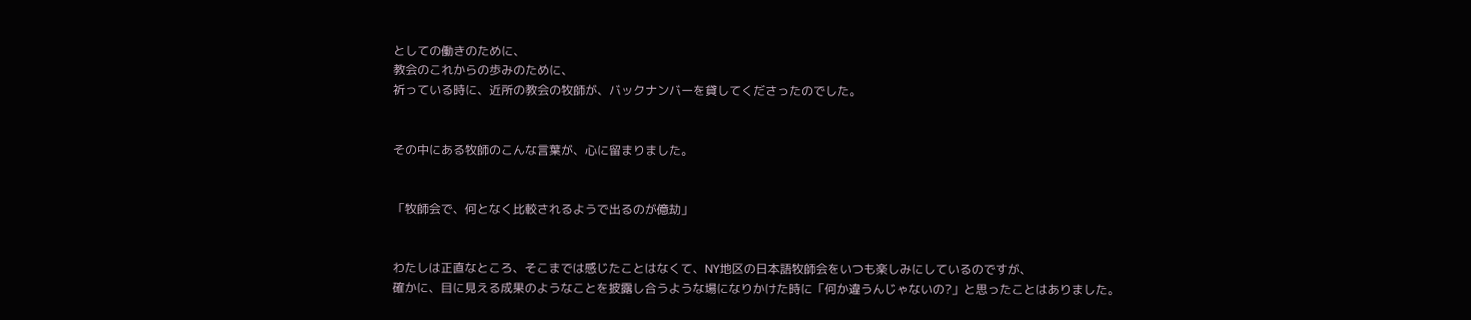としての働きのために、
教会のこれからの歩みのために、
祈っている時に、近所の教会の牧師が、バックナンバーを貸してくださったのでした。


その中にある牧師のこんな言葉が、心に留まりました。


「牧師会で、何となく比較されるようで出るのが億劫」


わたしは正直なところ、そこまでは感じたことはなくて、NY地区の日本語牧師会をいつも楽しみにしているのですが、
確かに、目に見える成果のようなことを披露し合うような場になりかけた時に「何か違うんじゃないの?」と思ったことはありました。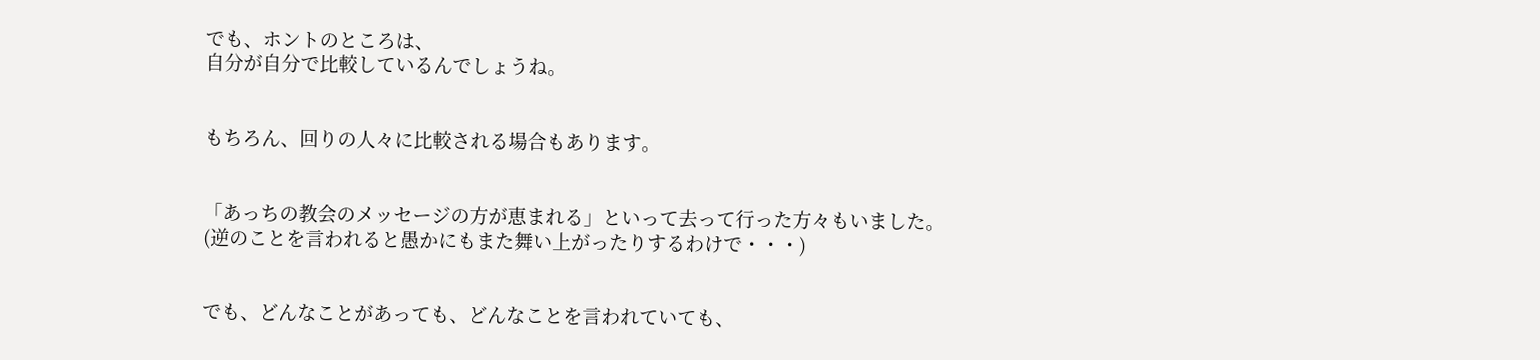でも、ホントのところは、
自分が自分で比較しているんでしょうね。


もちろん、回りの人々に比較される場合もあります。


「あっちの教会のメッセージの方が恵まれる」といって去って行った方々もいました。
(逆のことを言われると愚かにもまた舞い上がったりするわけで・・・)


でも、どんなことがあっても、どんなことを言われていても、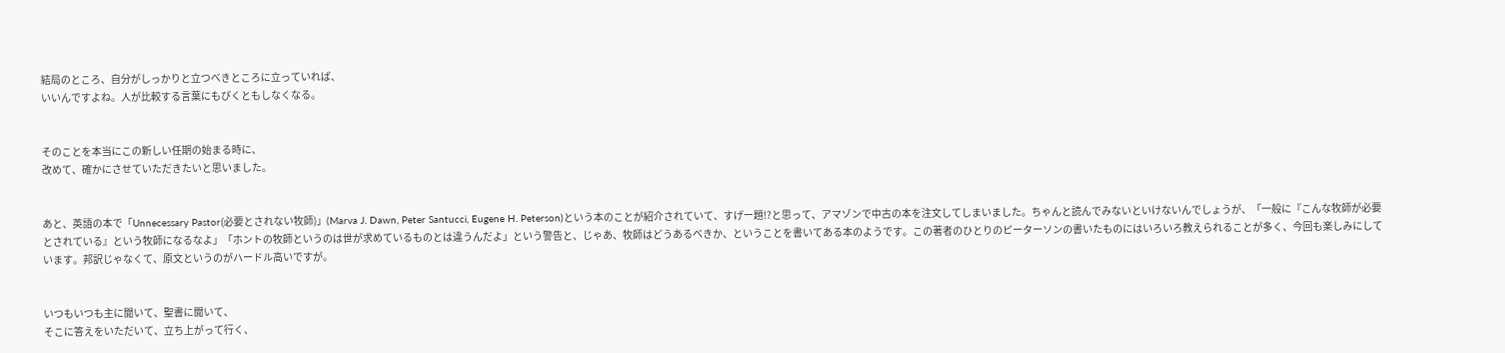結局のところ、自分がしっかりと立つべきところに立っていれば、
いいんですよね。人が比較する言葉にもびくともしなくなる。


そのことを本当にこの新しい任期の始まる時に、
改めて、確かにさせていただきたいと思いました。


あと、英語の本で「Unnecessary Pastor(必要とされない牧師)」(Marva J. Dawn, Peter Santucci, Eugene H. Peterson)という本のことが紹介されていて、すげー題!?と思って、アマゾンで中古の本を注文してしまいました。ちゃんと読んでみないといけないんでしょうが、「一般に『こんな牧師が必要とされている』という牧師になるなよ」「ホントの牧師というのは世が求めているものとは違うんだよ」という警告と、じゃあ、牧師はどうあるべきか、ということを書いてある本のようです。この著者のひとりのピーターソンの書いたものにはいろいろ教えられることが多く、今回も楽しみにしています。邦訳じゃなくて、原文というのがハードル高いですが。


いつもいつも主に聞いて、聖書に聞いて、
そこに答えをいただいて、立ち上がって行く、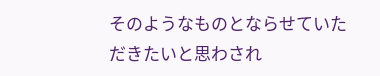そのようなものとならせていただきたいと思わされ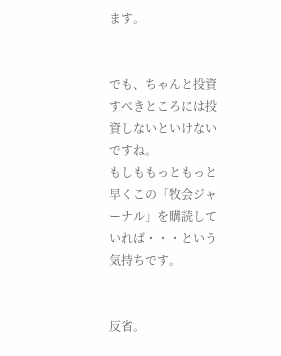ます。


でも、ちゃんと投資すべきところには投資しないといけないですね。
もしももっともっと早くこの「牧会ジャーナル」を購読していれば・・・という気持ちです。


反省。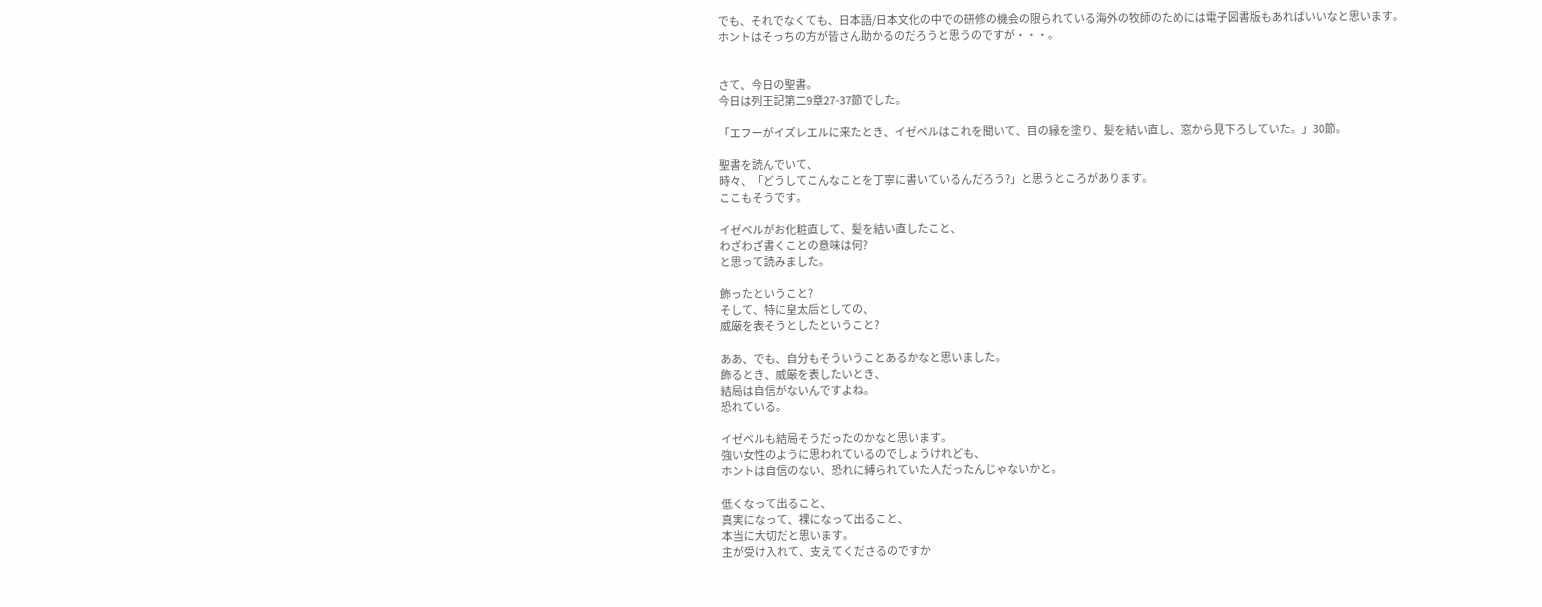でも、それでなくても、日本語/日本文化の中での研修の機会の限られている海外の牧師のためには電子図書版もあればいいなと思います。
ホントはそっちの方が皆さん助かるのだろうと思うのですが・・・。


さて、今日の聖書。
今日は列王記第二9章27-37節でした。

「エフーがイズレエルに来たとき、イゼベルはこれを聞いて、目の縁を塗り、髪を結い直し、窓から見下ろしていた。」30節。

聖書を読んでいて、
時々、「どうしてこんなことを丁寧に書いているんだろう?」と思うところがあります。
ここもそうです。

イゼベルがお化粧直して、髪を結い直したこと、
わざわざ書くことの意味は何?
と思って読みました。

飾ったということ?
そして、特に皇太后としての、
威厳を表そうとしたということ?

ああ、でも、自分もそういうことあるかなと思いました。
飾るとき、威厳を表したいとき、
結局は自信がないんですよね。
恐れている。

イゼベルも結局そうだったのかなと思います。
強い女性のように思われているのでしょうけれども、
ホントは自信のない、恐れに縛られていた人だったんじゃないかと。

低くなって出ること、
真実になって、裸になって出ること、
本当に大切だと思います。
主が受け入れて、支えてくださるのですか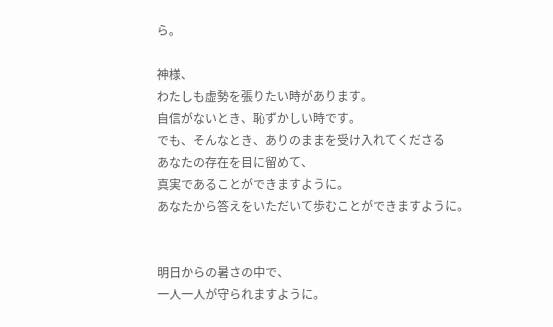ら。

神様、
わたしも虚勢を張りたい時があります。
自信がないとき、恥ずかしい時です。
でも、そんなとき、ありのままを受け入れてくださる
あなたの存在を目に留めて、
真実であることができますように。
あなたから答えをいただいて歩むことができますように。


明日からの暑さの中で、
一人一人が守られますように。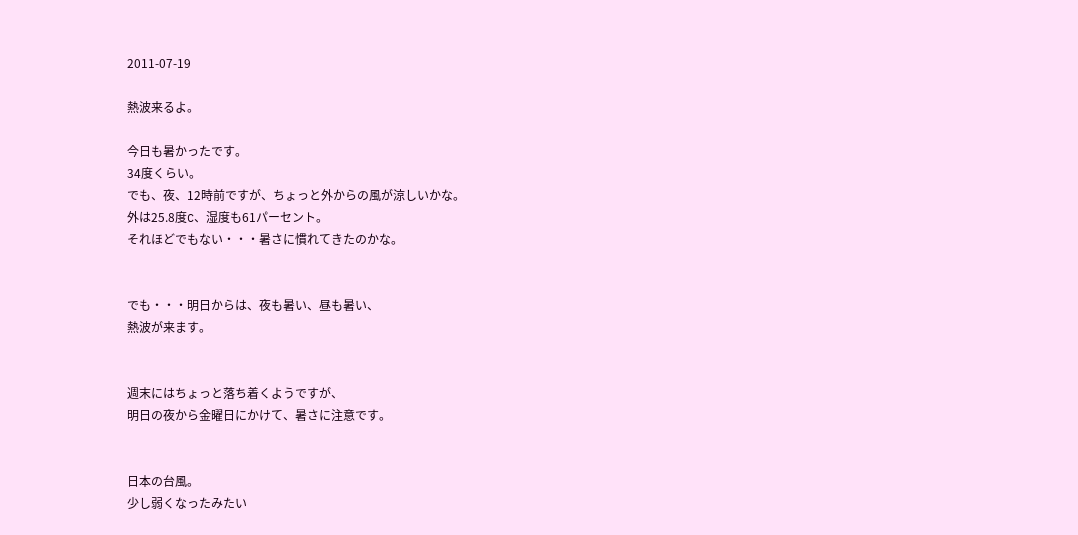2011-07-19

熱波来るよ。

今日も暑かったです。
34度くらい。
でも、夜、12時前ですが、ちょっと外からの風が涼しいかな。
外は25.8度C、湿度も61パーセント。
それほどでもない・・・暑さに慣れてきたのかな。


でも・・・明日からは、夜も暑い、昼も暑い、
熱波が来ます。


週末にはちょっと落ち着くようですが、
明日の夜から金曜日にかけて、暑さに注意です。


日本の台風。
少し弱くなったみたい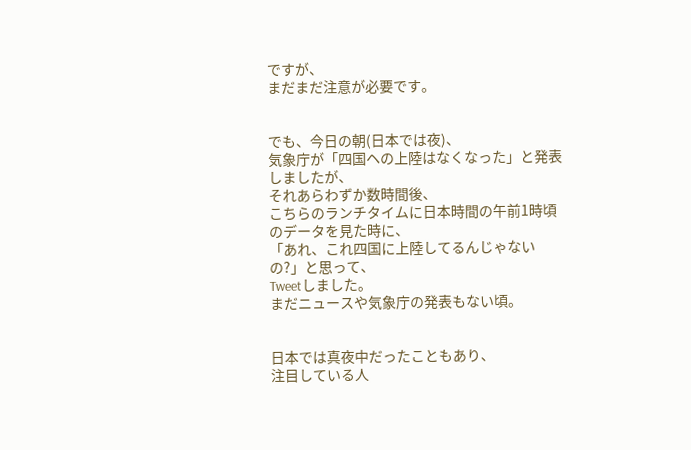ですが、
まだまだ注意が必要です。


でも、今日の朝(日本では夜)、
気象庁が「四国ヘの上陸はなくなった」と発表しましたが、
それあらわずか数時間後、
こちらのランチタイムに日本時間の午前1時頃のデータを見た時に、
「あれ、これ四国に上陸してるんじゃないの?」と思って、
Tweetしました。
まだニュースや気象庁の発表もない頃。


日本では真夜中だったこともあり、
注目している人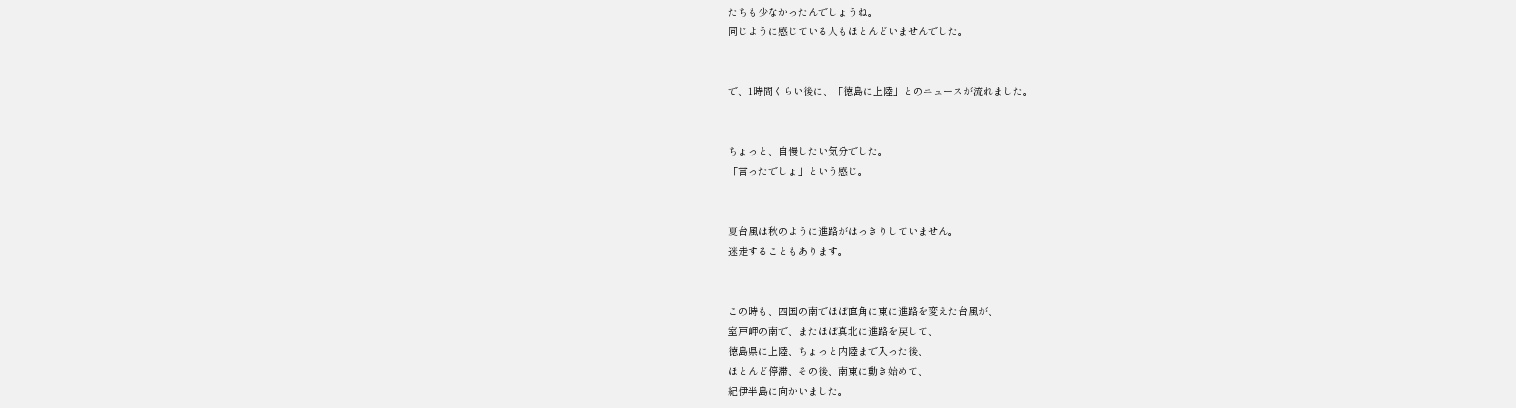たちも少なかったんでしょうね。
同じように感じている人もほとんどいませんでした。


で、1時間くらい後に、「徳島に上陸」とのニュースが流れました。


ちょっと、自慢したい気分でした。
「言ったでしょ」という感じ。


夏台風は秋のように進路がはっきりしていません。
迷走することもあります。


この時も、四国の南でほぼ直角に東に進路を変えた台風が、
室戸岬の南で、またほぼ真北に進路を戻して、
徳島県に上陸、ちょっと内陸まで入った後、
ほとんど停滞、その後、南東に動き始めて、
紀伊半島に向かいました。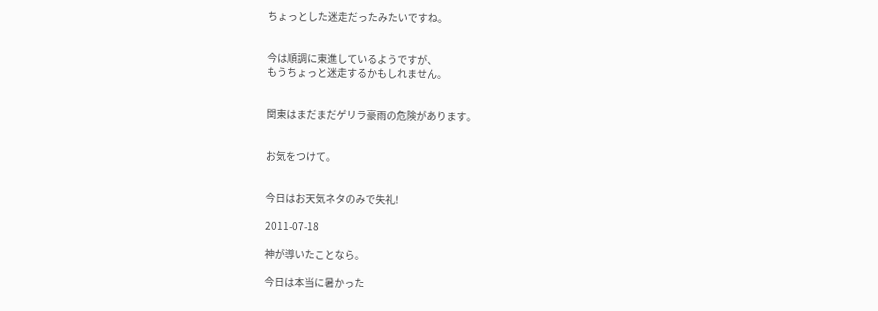ちょっとした迷走だったみたいですね。


今は順調に東進しているようですが、
もうちょっと迷走するかもしれません。


関東はまだまだゲリラ豪雨の危険があります。


お気をつけて。


今日はお天気ネタのみで失礼!

2011-07-18

神が導いたことなら。

今日は本当に暑かった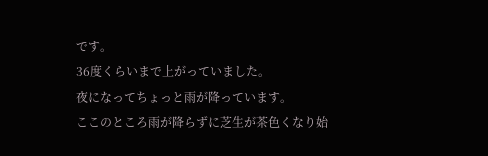です。
36度くらいまで上がっていました。
夜になってちょっと雨が降っています。
ここのところ雨が降らずに芝生が茶色くなり始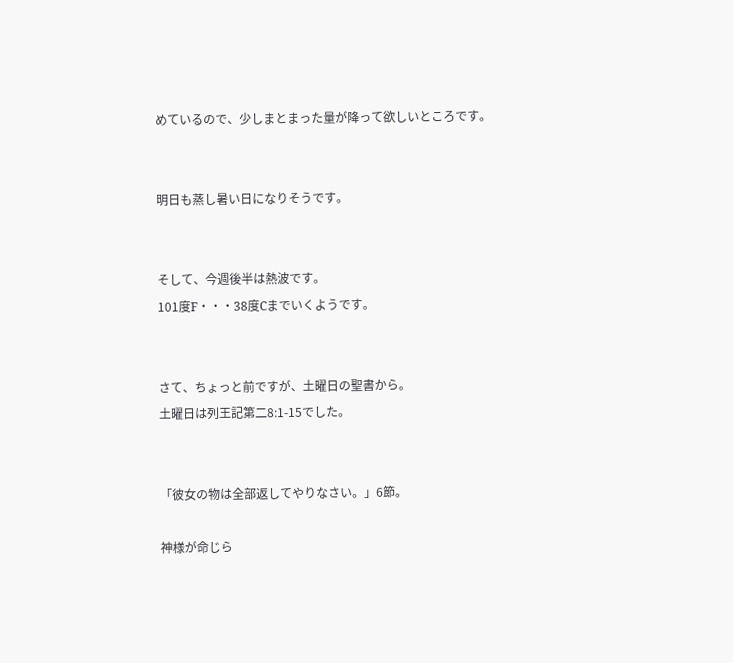めているので、少しまとまった量が降って欲しいところです。


明日も蒸し暑い日になりそうです。


そして、今週後半は熱波です。
101度F・・・38度Cまでいくようです。


さて、ちょっと前ですが、土曜日の聖書から。
土曜日は列王記第二8:1-15でした。


「彼女の物は全部返してやりなさい。」6節。

神様が命じら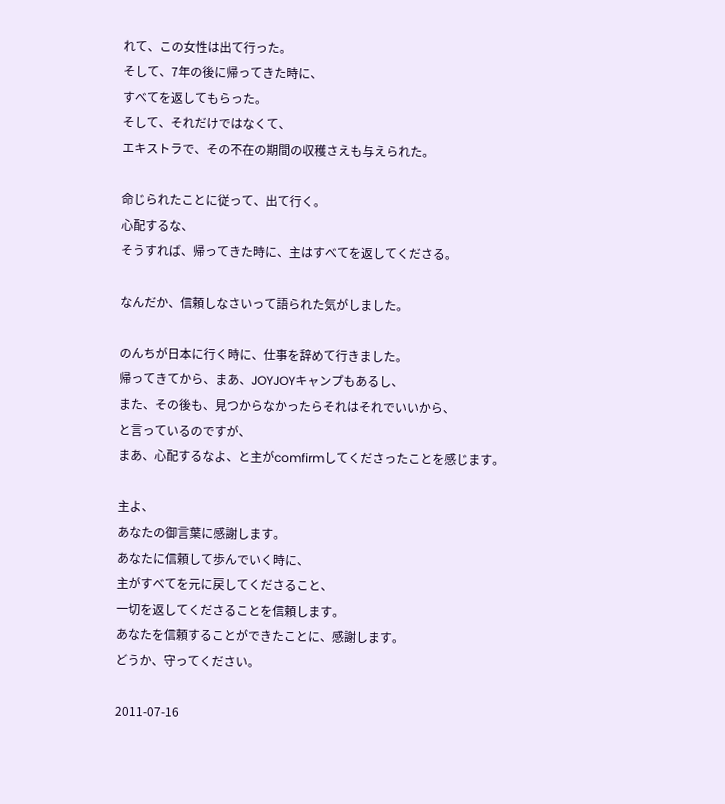れて、この女性は出て行った。
そして、7年の後に帰ってきた時に、
すべてを返してもらった。
そして、それだけではなくて、
エキストラで、その不在の期間の収穫さえも与えられた。

命じられたことに従って、出て行く。
心配するな、
そうすれば、帰ってきた時に、主はすべてを返してくださる。

なんだか、信頼しなさいって語られた気がしました。

のんちが日本に行く時に、仕事を辞めて行きました。
帰ってきてから、まあ、JOYJOYキャンプもあるし、
また、その後も、見つからなかったらそれはそれでいいから、
と言っているのですが、
まあ、心配するなよ、と主がcomfirmしてくださったことを感じます。

主よ、
あなたの御言葉に感謝します。
あなたに信頼して歩んでいく時に、
主がすべてを元に戻してくださること、
一切を返してくださることを信頼します。
あなたを信頼することができたことに、感謝します。
どうか、守ってください。

2011-07-16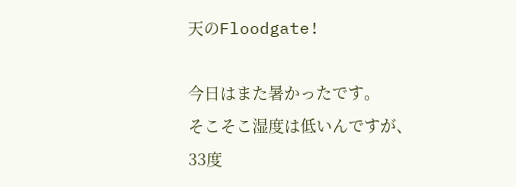天のFloodgate!

今日はまた暑かったです。
そこそこ湿度は低いんですが、
33度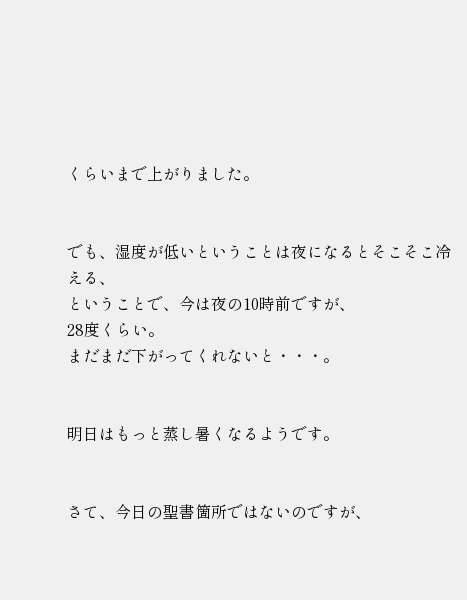くらいまで上がりました。


でも、湿度が低いということは夜になるとそこそこ冷える、
ということで、今は夜の10時前ですが、
28度くらい。
まだまだ下がってくれないと・・・。


明日はもっと蒸し暑くなるようです。


さて、今日の聖書箇所ではないのですが、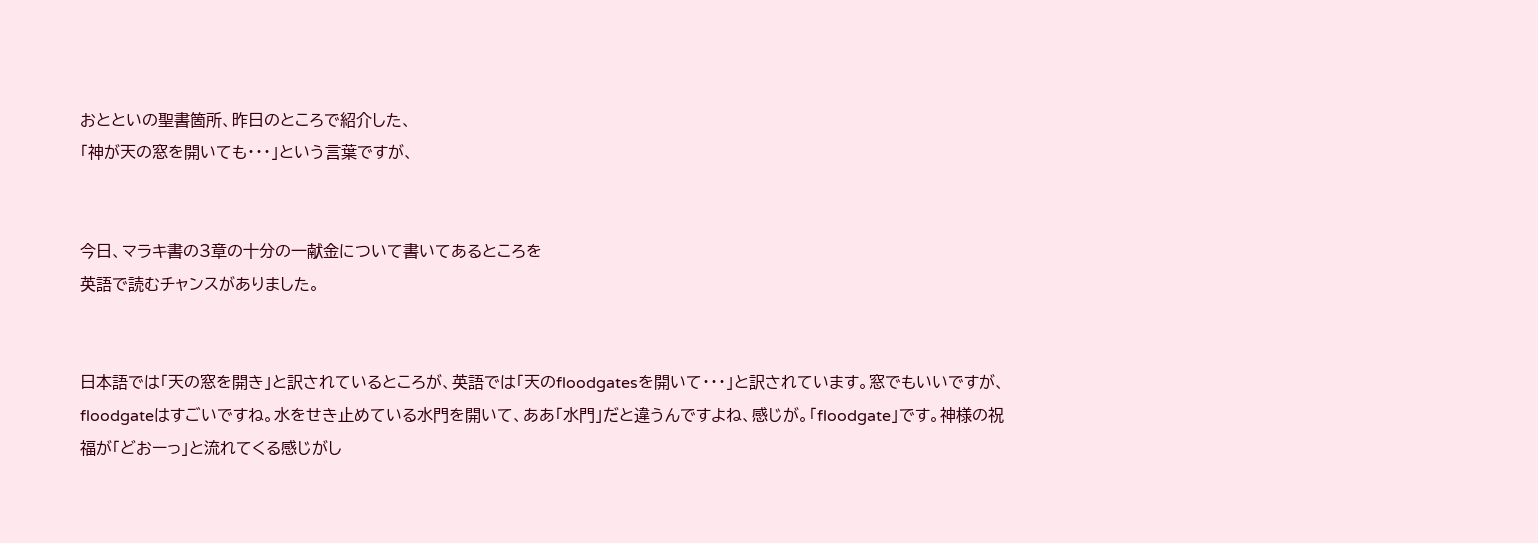おとといの聖書箇所、昨日のところで紹介した、
「神が天の窓を開いても・・・」という言葉ですが、


今日、マラキ書の3章の十分の一献金について書いてあるところを
英語で読むチャンスがありました。


日本語では「天の窓を開き」と訳されているところが、英語では「天のfloodgatesを開いて・・・」と訳されています。窓でもいいですが、floodgateはすごいですね。水をせき止めている水門を開いて、ああ「水門」だと違うんですよね、感じが。「floodgate」です。神様の祝福が「どおーっ」と流れてくる感じがし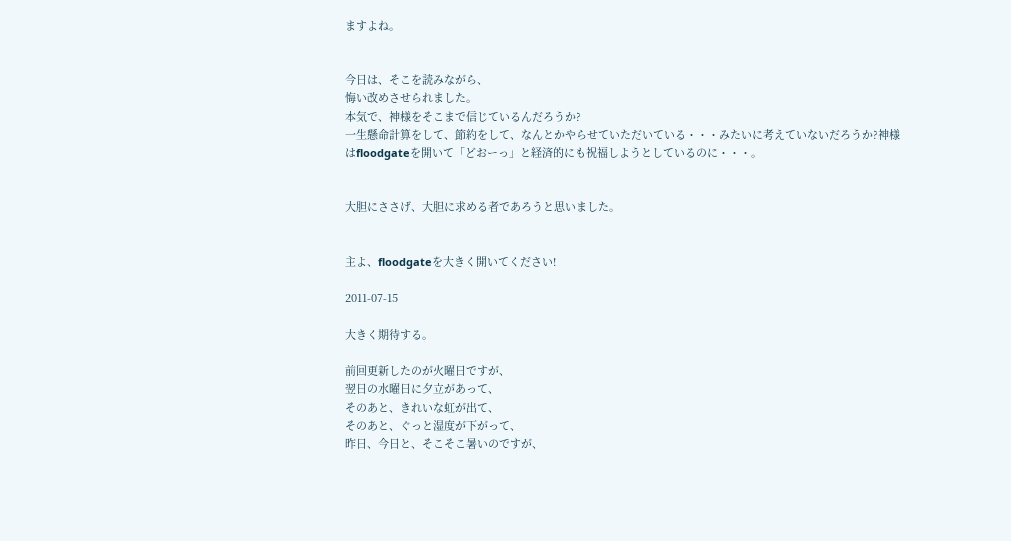ますよね。


今日は、そこを読みながら、
悔い改めさせられました。
本気で、神様をそこまで信じているんだろうか?
一生懸命計算をして、節約をして、なんとかやらせていただいている・・・みたいに考えていないだろうか?神様はfloodgateを開いて「どおーっ」と経済的にも祝福しようとしているのに・・・。


大胆にささげ、大胆に求める者であろうと思いました。


主よ、floodgateを大きく開いてください!

2011-07-15

大きく期待する。

前回更新したのが火曜日ですが、
翌日の水曜日に夕立があって、
そのあと、きれいな虹が出て、
そのあと、ぐっと湿度が下がって、
昨日、今日と、そこそこ暑いのですが、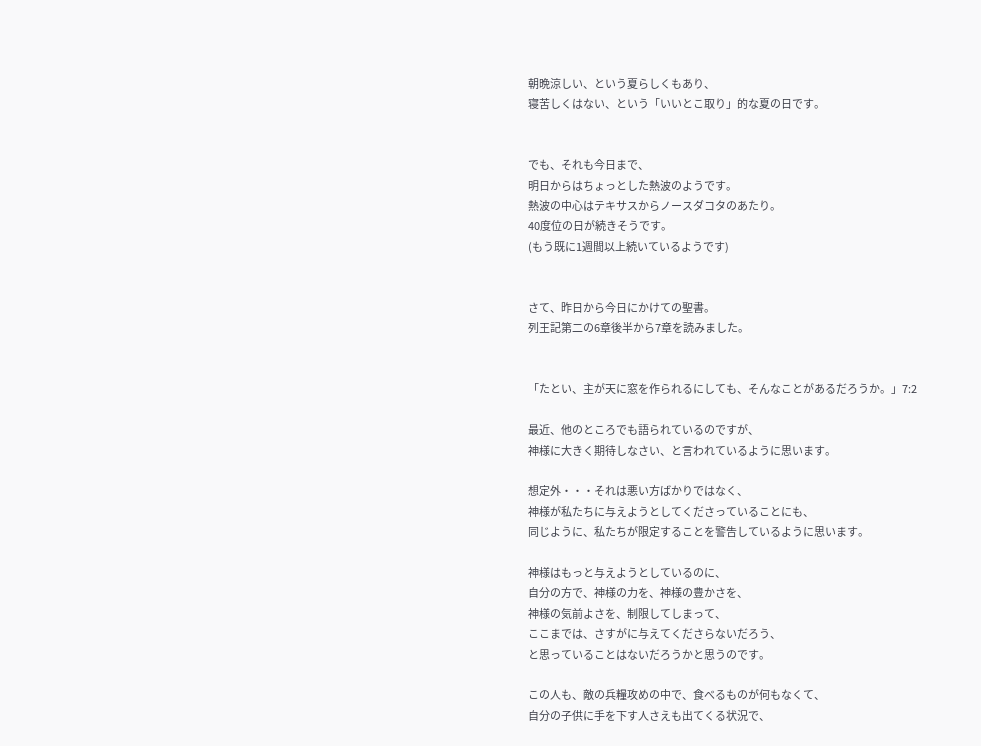朝晩涼しい、という夏らしくもあり、
寝苦しくはない、という「いいとこ取り」的な夏の日です。


でも、それも今日まで、
明日からはちょっとした熱波のようです。
熱波の中心はテキサスからノースダコタのあたり。
40度位の日が続きそうです。
(もう既に1週間以上続いているようです)


さて、昨日から今日にかけての聖書。
列王記第二の6章後半から7章を読みました。


「たとい、主が天に窓を作られるにしても、そんなことがあるだろうか。」7:2

最近、他のところでも語られているのですが、
神様に大きく期待しなさい、と言われているように思います。

想定外・・・それは悪い方ばかりではなく、
神様が私たちに与えようとしてくださっていることにも、
同じように、私たちが限定することを警告しているように思います。

神様はもっと与えようとしているのに、
自分の方で、神様の力を、神様の豊かさを、
神様の気前よさを、制限してしまって、
ここまでは、さすがに与えてくださらないだろう、
と思っていることはないだろうかと思うのです。

この人も、敵の兵糧攻めの中で、食べるものが何もなくて、
自分の子供に手を下す人さえも出てくる状況で、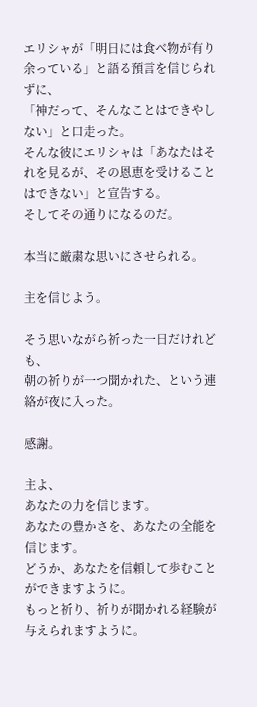エリシャが「明日には食べ物が有り余っている」と語る預言を信じられずに、
「神だって、そんなことはできやしない」と口走った。
そんな彼にエリシャは「あなたはそれを見るが、その恩恵を受けることはできない」と宣告する。
そしてその通りになるのだ。

本当に厳粛な思いにさせられる。

主を信じよう。

そう思いながら祈った一日だけれども、
朝の祈りが一つ聞かれた、という連絡が夜に入った。

感謝。

主よ、
あなたの力を信じます。
あなたの豊かさを、あなたの全能を信じます。
どうか、あなたを信頼して歩むことができますように。
もっと祈り、祈りが聞かれる経験が与えられますように。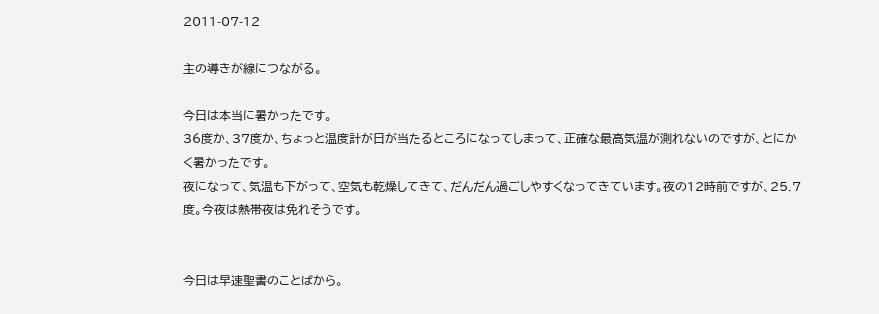2011-07-12

主の導きが線につながる。

今日は本当に暑かったです。
36度か、37度か、ちょっと温度計が日が当たるところになってしまって、正確な最高気温が測れないのですが、とにかく暑かったです。
夜になって、気温も下がって、空気も乾燥してきて、だんだん過ごしやすくなってきています。夜の12時前ですが、25.7度。今夜は熱帯夜は免れそうです。


今日は早速聖書のことばから。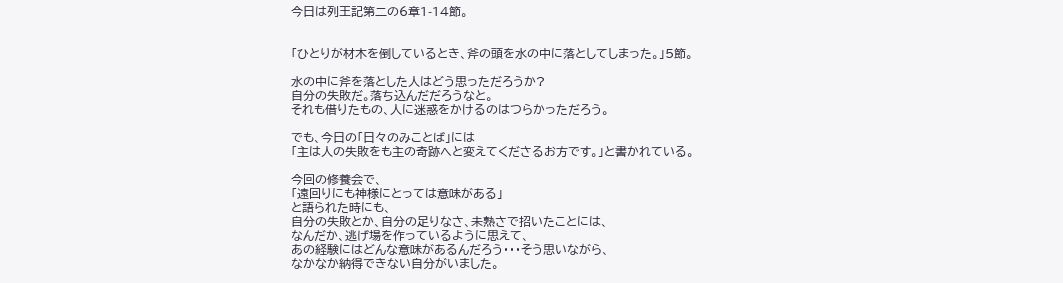今日は列王記第二の6章1-14節。


「ひとりが材木を倒しているとき、斧の頭を水の中に落としてしまった。」5節。

水の中に斧を落とした人はどう思っただろうか?
自分の失敗だ。落ち込んだだろうなと。
それも借りたもの、人に迷惑をかけるのはつらかっただろう。

でも、今日の「日々のみことば」には
「主は人の失敗をも主の奇跡へと変えてくださるお方です。」と書かれている。

今回の修養会で、
「遠回りにも神様にとっては意味がある」
と語られた時にも、
自分の失敗とか、自分の足りなさ、未熟さで招いたことには、
なんだか、逃げ場を作っているように思えて、
あの経験にはどんな意味があるんだろう・・・そう思いながら、
なかなか納得できない自分がいました。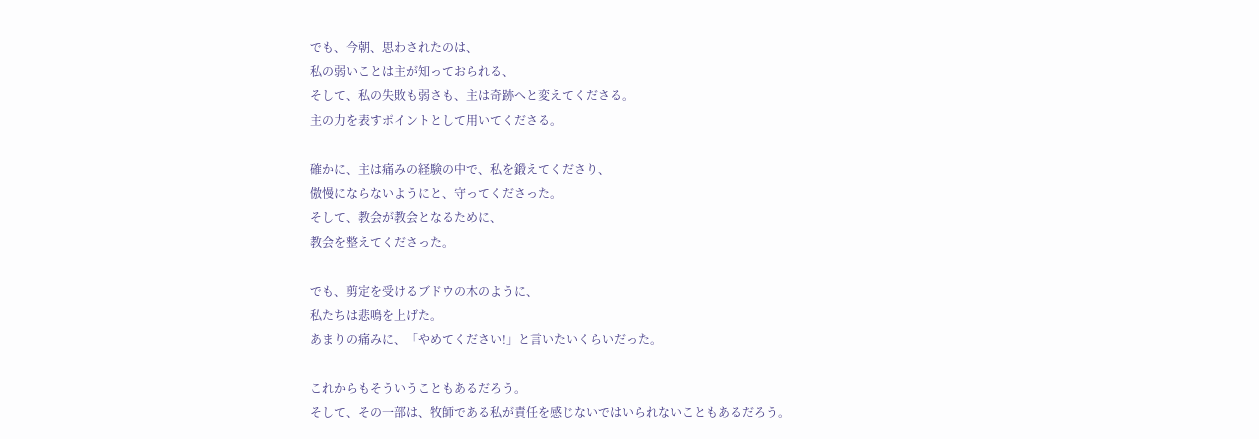でも、今朝、思わされたのは、
私の弱いことは主が知っておられる、
そして、私の失敗も弱さも、主は奇跡へと変えてくださる。
主の力を表すポイントとして用いてくださる。

確かに、主は痛みの経験の中で、私を鍛えてくださり、
傲慢にならないようにと、守ってくださった。
そして、教会が教会となるために、
教会を整えてくださった。

でも、剪定を受けるブドウの木のように、
私たちは悲鳴を上げた。
あまりの痛みに、「やめてください!」と言いたいくらいだった。

これからもそういうこともあるだろう。
そして、その一部は、牧師である私が責任を感じないではいられないこともあるだろう。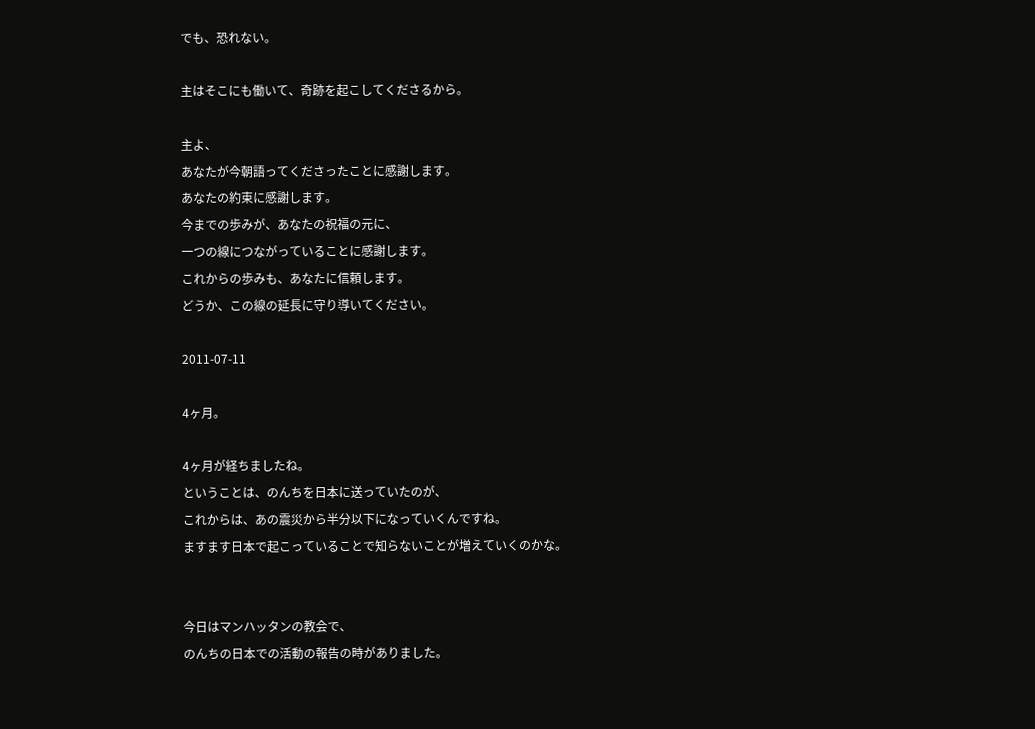でも、恐れない。

主はそこにも働いて、奇跡を起こしてくださるから。

主よ、
あなたが今朝語ってくださったことに感謝します。
あなたの約束に感謝します。
今までの歩みが、あなたの祝福の元に、
一つの線につながっていることに感謝します。
これからの歩みも、あなたに信頼します。
どうか、この線の延長に守り導いてください。

2011-07-11

4ヶ月。

4ヶ月が経ちましたね。
ということは、のんちを日本に送っていたのが、
これからは、あの震災から半分以下になっていくんですね。
ますます日本で起こっていることで知らないことが増えていくのかな。


今日はマンハッタンの教会で、
のんちの日本での活動の報告の時がありました。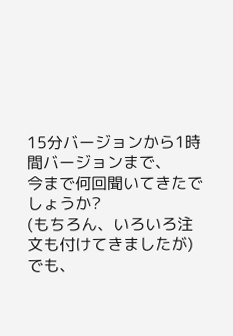15分バージョンから1時間バージョンまで、
今まで何回聞いてきたでしょうか?
(もちろん、いろいろ注文も付けてきましたが)
でも、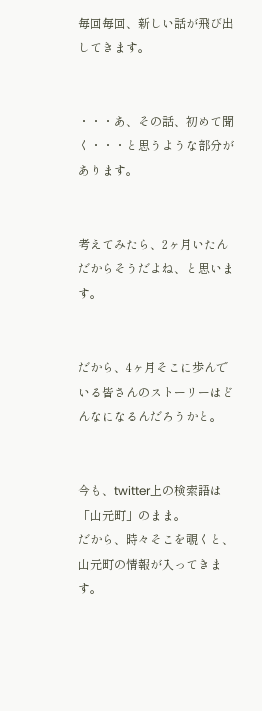毎回毎回、新しい話が飛び出してきます。


・・・あ、その話、初めて聞く・・・と思うような部分があります。


考えてみたら、2ヶ月いたんだからそうだよね、と思います。


だから、4ヶ月そこに歩んでいる皆さんのストーリーはどんなになるんだろうかと。


今も、twitter上の検索語は「山元町」のまま。
だから、時々そこを覗くと、山元町の情報が入ってきます。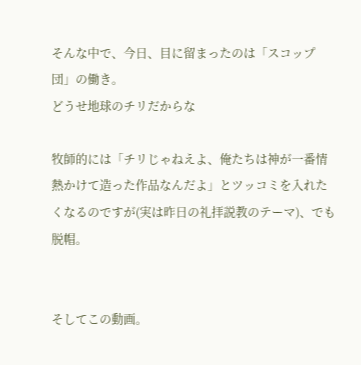そんな中で、今日、目に留まったのは「スコップ団」の働き。
どうせ地球のチリだからな

牧師的には「チリじゃねえよ、俺たちは神が一番情熱かけて造った作品なんだよ」とツッコミを入れたくなるのですが(実は昨日の礼拝説教のテーマ)、でも脱帽。


そしてこの動画。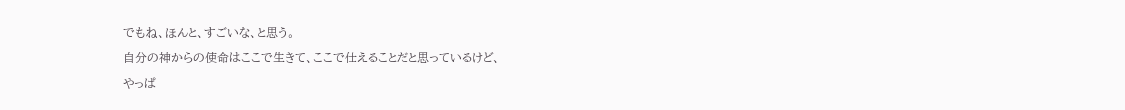でもね、ほんと、すごいな、と思う。
自分の神からの使命はここで生きて、ここで仕えることだと思っているけど、
やっぱ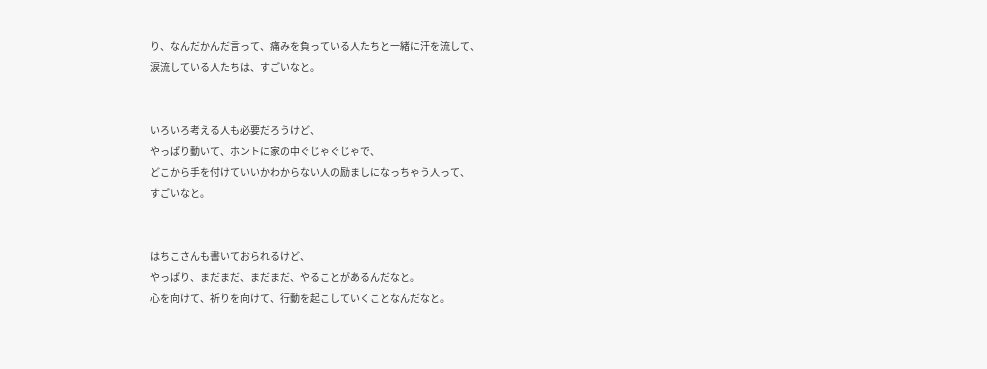り、なんだかんだ言って、痛みを負っている人たちと一緒に汗を流して、
涙流している人たちは、すごいなと。


いろいろ考える人も必要だろうけど、
やっぱり動いて、ホントに家の中ぐじゃぐじゃで、
どこから手を付けていいかわからない人の励ましになっちゃう人って、
すごいなと。


はちこさんも書いておられるけど、
やっぱり、まだまだ、まだまだ、やることがあるんだなと。
心を向けて、祈りを向けて、行動を起こしていくことなんだなと。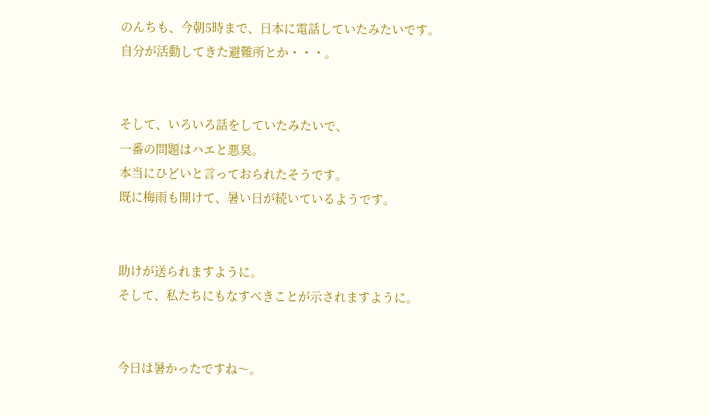のんちも、今朝5時まで、日本に電話していたみたいです。
自分が活動してきた避難所とか・・・。


そして、いろいろ話をしていたみたいで、
一番の問題はハエと悪臭。
本当にひどいと言っておられたそうです。
既に梅雨も開けて、暑い日が続いているようです。


助けが送られますように。
そして、私たちにもなすべきことが示されますように。


今日は暑かったですね〜。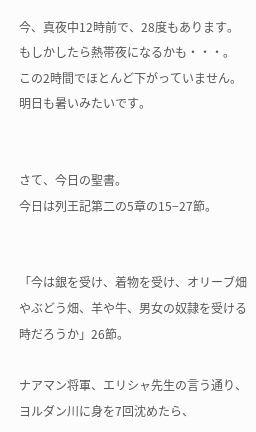今、真夜中12時前で、28度もあります。
もしかしたら熱帯夜になるかも・・・。
この2時間でほとんど下がっていません。
明日も暑いみたいです。


さて、今日の聖書。
今日は列王記第二の5章の15−27節。


「今は銀を受け、着物を受け、オリーブ畑やぶどう畑、羊や牛、男女の奴隷を受ける時だろうか」26節。

ナアマン将軍、エリシャ先生の言う通り、
ヨルダン川に身を7回沈めたら、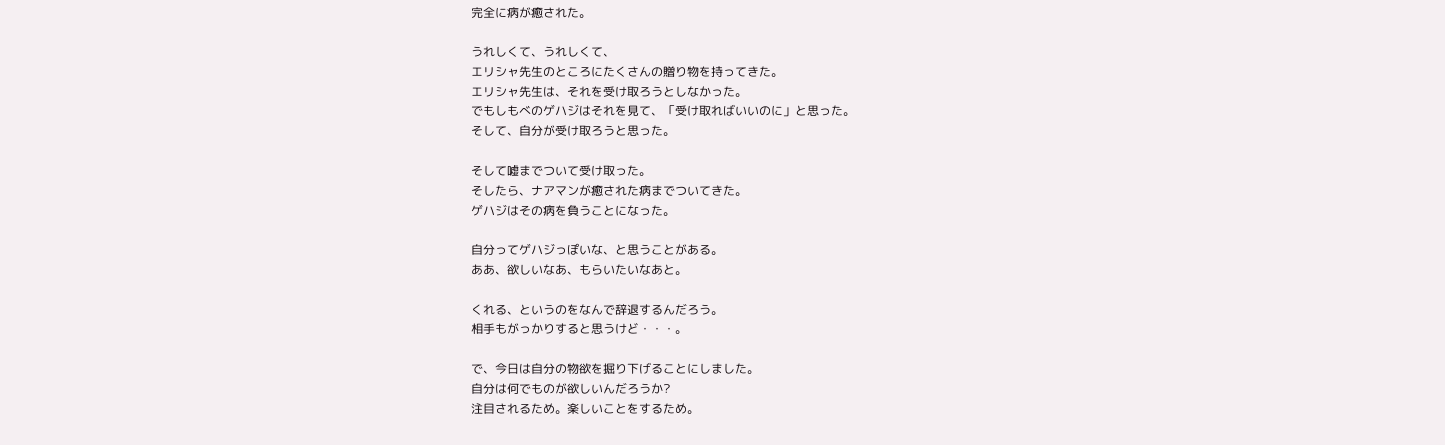完全に病が癒された。

うれしくて、うれしくて、
エリシャ先生のところにたくさんの贈り物を持ってきた。
エリシャ先生は、それを受け取ろうとしなかった。
でもしもべのゲハジはそれを見て、「受け取ればいいのに」と思った。
そして、自分が受け取ろうと思った。

そして嘘までついて受け取った。
そしたら、ナアマンが癒された病までついてきた。
ゲハジはその病を負うことになった。

自分ってゲハジっぽいな、と思うことがある。
ああ、欲しいなあ、もらいたいなあと。

くれる、というのをなんで辞退するんだろう。
相手もがっかりすると思うけど・・・。

で、今日は自分の物欲を掘り下げることにしました。
自分は何でものが欲しいんだろうか?
注目されるため。楽しいことをするため。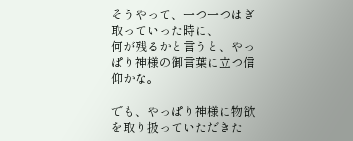そうやって、一つ一つはぎ取っていった時に、
何が残るかと言うと、やっぱり神様の御言葉に立つ信仰かな。

でも、やっぱり神様に物欲を取り扱っていただきた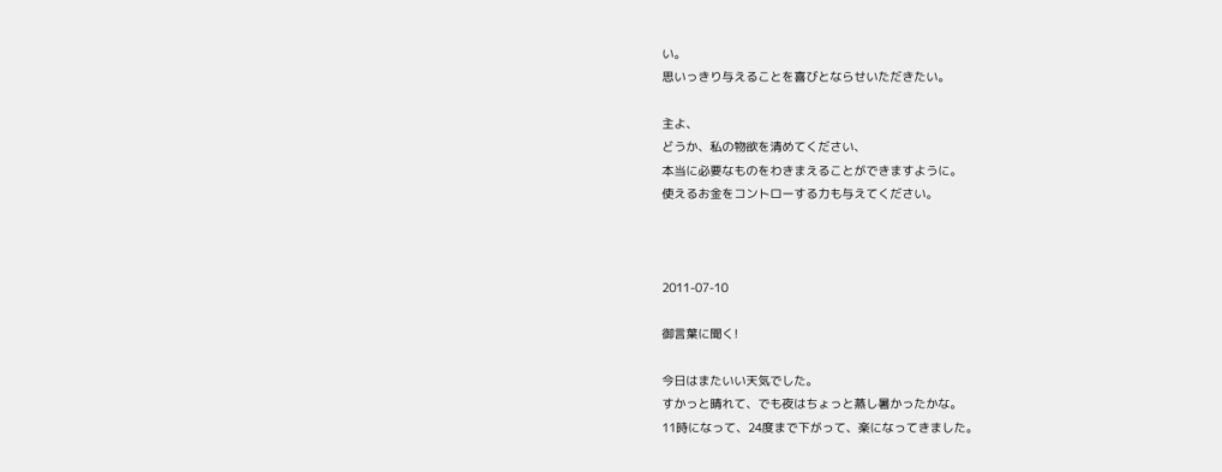い。
思いっきり与えることを喜びとならせいただきたい。

主よ、
どうか、私の物欲を清めてください、
本当に必要なものをわきまえることができますように。
使えるお金をコントローする力も与えてください。



2011-07-10

御言葉に聞く!

今日はまたいい天気でした。
すかっと晴れて、でも夜はちょっと蒸し暑かったかな。
11時になって、24度まで下がって、楽になってきました。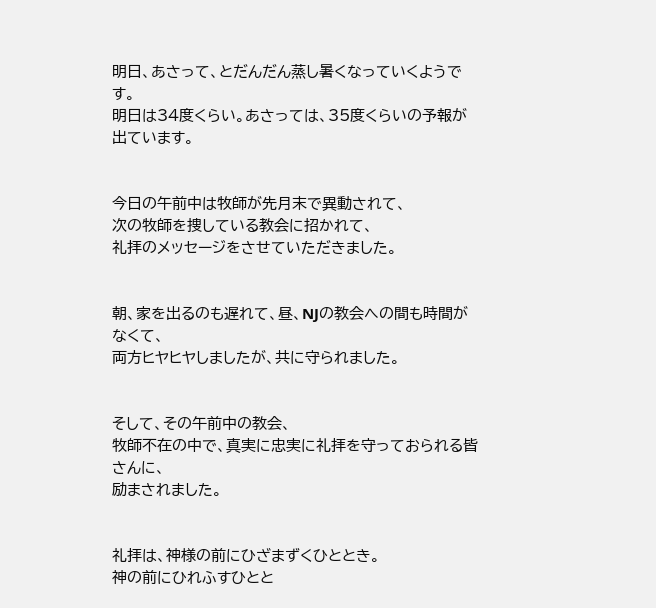明日、あさって、とだんだん蒸し暑くなっていくようです。
明日は34度くらい。あさっては、35度くらいの予報が出ています。


今日の午前中は牧師が先月末で異動されて、
次の牧師を捜している教会に招かれて、
礼拝のメッセージをさせていただきました。


朝、家を出るのも遅れて、昼、NJの教会への間も時間がなくて、
両方ヒヤヒヤしましたが、共に守られました。


そして、その午前中の教会、
牧師不在の中で、真実に忠実に礼拝を守っておられる皆さんに、
励まされました。


礼拝は、神様の前にひざまずくひととき。
神の前にひれふすひとと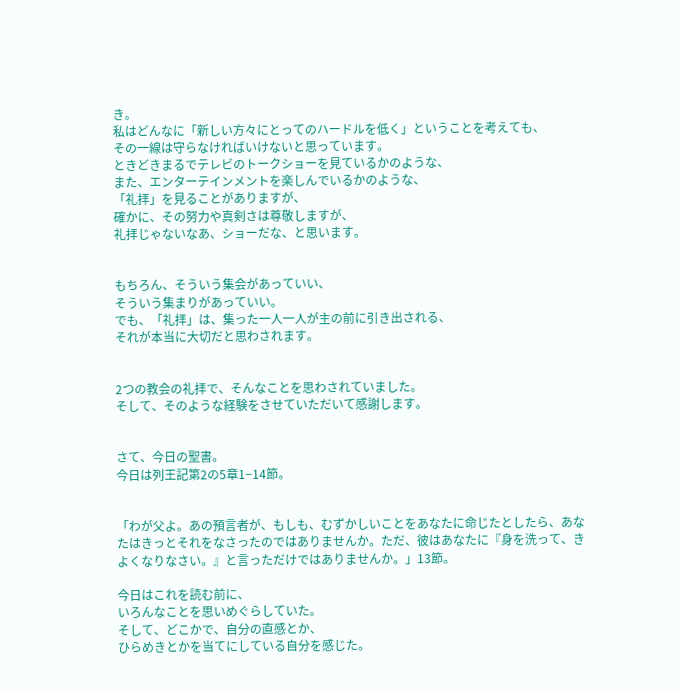き。
私はどんなに「新しい方々にとってのハードルを低く」ということを考えても、
その一線は守らなければいけないと思っています。
ときどきまるでテレビのトークショーを見ているかのような、
また、エンターテインメントを楽しんでいるかのような、
「礼拝」を見ることがありますが、
確かに、その努力や真剣さは尊敬しますが、
礼拝じゃないなあ、ショーだな、と思います。


もちろん、そういう集会があっていい、
そういう集まりがあっていい。
でも、「礼拝」は、集った一人一人が主の前に引き出される、
それが本当に大切だと思わされます。


2つの教会の礼拝で、そんなことを思わされていました。
そして、そのような経験をさせていただいて感謝します。


さて、今日の聖書。
今日は列王記第2の5章1−14節。


「わが父よ。あの預言者が、もしも、むずかしいことをあなたに命じたとしたら、あなたはきっとそれをなさったのではありませんか。ただ、彼はあなたに『身を洗って、きよくなりなさい。』と言っただけではありませんか。」13節。

今日はこれを読む前に、
いろんなことを思いめぐらしていた。
そして、どこかで、自分の直感とか、
ひらめきとかを当てにしている自分を感じた。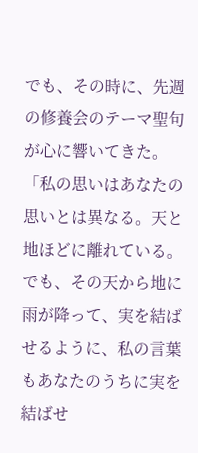でも、その時に、先週の修養会のテーマ聖句が心に響いてきた。
「私の思いはあなたの思いとは異なる。天と地ほどに離れている。でも、その天から地に雨が降って、実を結ばせるように、私の言葉もあなたのうちに実を結ばせ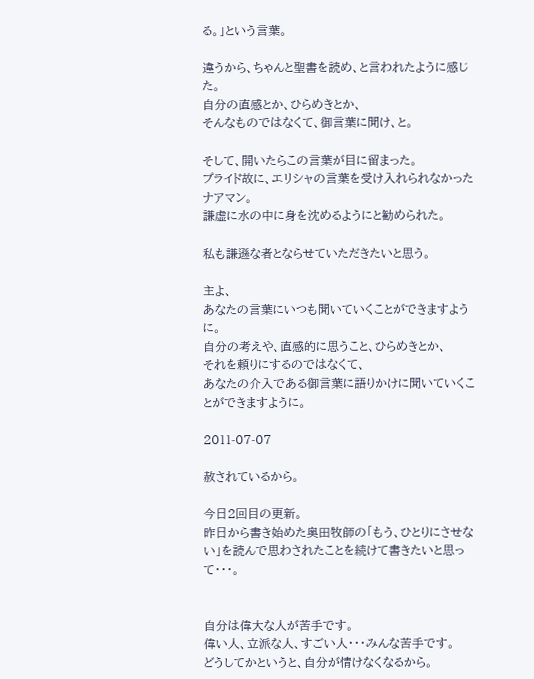る。」という言葉。

違うから、ちゃんと聖書を読め、と言われたように感じた。
自分の直感とか、ひらめきとか、
そんなものではなくて、御言葉に聞け、と。

そして、開いたらこの言葉が目に留まった。
プライド故に、エリシャの言葉を受け入れられなかったナアマン。
謙虚に水の中に身を沈めるようにと勧められた。

私も謙遜な者とならせていただきたいと思う。

主よ、
あなたの言葉にいつも聞いていくことができますように。
自分の考えや、直感的に思うこと、ひらめきとか、
それを頼りにするのではなくて、
あなたの介入である御言葉に語りかけに聞いていくことができますように。

2011-07-07

赦されているから。

今日2回目の更新。
昨日から書き始めた奥田牧師の「もう、ひとりにさせない」を読んで思わされたことを続けて書きたいと思って・・・。


自分は偉大な人が苦手です。
偉い人、立派な人、すごい人・・・みんな苦手です。
どうしてかというと、自分が情けなくなるから。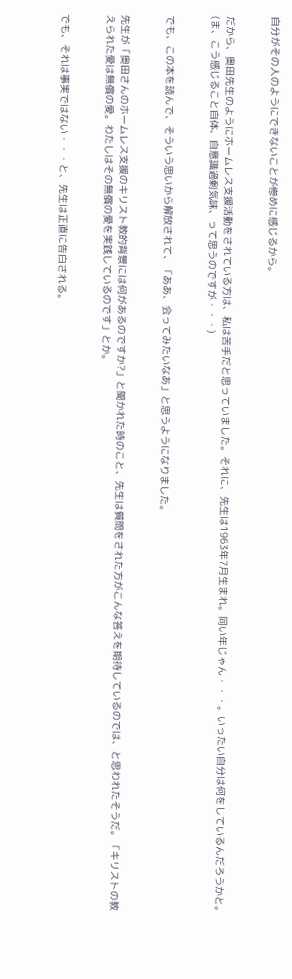自分がその人のようにできないことが惨めに感じるから。


だから、奥田先生のようにホームレス支援活動をされている方は、私は苦手だと思っていました。それに、先生は1963年7月生まれ。同い年じゃん・・・。いったい自分は何をしているんだろうかと。(ま、こう感じること自体、自意識過剰気味、って思うのですが・・・)


でも、この本を読んで、そういう思いから解放されて、「ああ、会ってみたいなあ」と思うようになりました。


先生が「奥田さんのホームレス支援のキリスト教的背景には何があるのですか?」と聞かれた時のこと、先生は質問をされた方がこんな答えを期待しているのでは、と思われたそうだ。「キリストの教えられた愛は無償の愛。わたしはその無償の愛を実践しているのです」とか。


でも、それは事実ではない・・・と、先生は正直に告白される。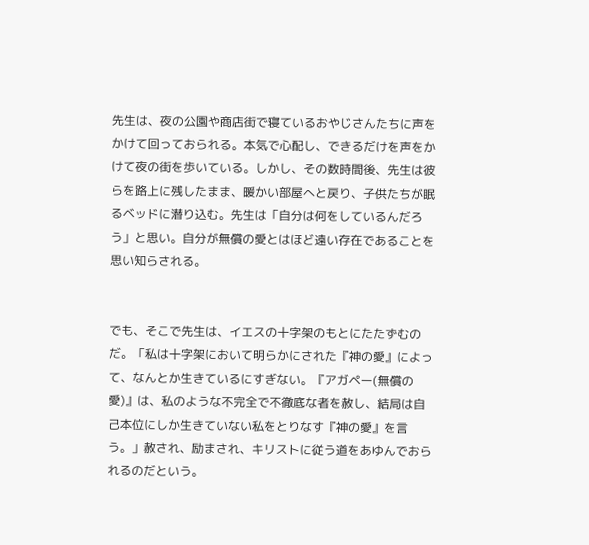先生は、夜の公園や商店街で寝ているおやじさんたちに声をかけて回っておられる。本気で心配し、できるだけを声をかけて夜の街を歩いている。しかし、その数時間後、先生は彼らを路上に残したまま、暖かい部屋へと戻り、子供たちが眠るベッドに潜り込む。先生は「自分は何をしているんだろう」と思い。自分が無償の愛とはほど遠い存在であることを思い知らされる。


でも、そこで先生は、イエスの十字架のもとにたたずむのだ。「私は十字架において明らかにされた『神の愛』によって、なんとか生きているにすぎない。『アガペー(無償の愛)』は、私のような不完全で不徹底な者を赦し、結局は自己本位にしか生きていない私をとりなす『神の愛』を言う。」赦され、励まされ、キリストに従う道をあゆんでおられるのだという。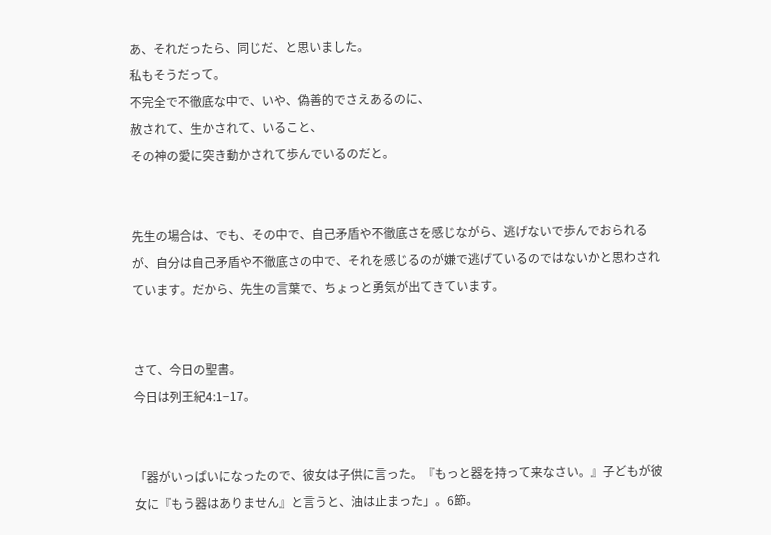あ、それだったら、同じだ、と思いました。
私もそうだって。
不完全で不徹底な中で、いや、偽善的でさえあるのに、
赦されて、生かされて、いること、
その神の愛に突き動かされて歩んでいるのだと。


先生の場合は、でも、その中で、自己矛盾や不徹底さを感じながら、逃げないで歩んでおられるが、自分は自己矛盾や不徹底さの中で、それを感じるのが嫌で逃げているのではないかと思わされています。だから、先生の言葉で、ちょっと勇気が出てきています。


さて、今日の聖書。
今日は列王紀4:1−17。


「器がいっぱいになったので、彼女は子供に言った。『もっと器を持って来なさい。』子どもが彼女に『もう器はありません』と言うと、油は止まった」。6節。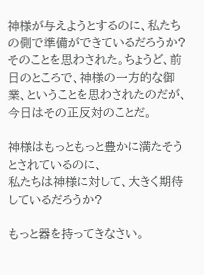神様が与えようとするのに、私たちの側で準備ができているだろうか?そのことを思わされた。ちょうど、前日のところで、神様の一方的な御業、ということを思わされたのだが、今日はその正反対のことだ。

神様はもっともっと豊かに満たそうとされているのに、
私たちは神様に対して、大きく期待しているだろうか?

もっと器を持ってきなさい。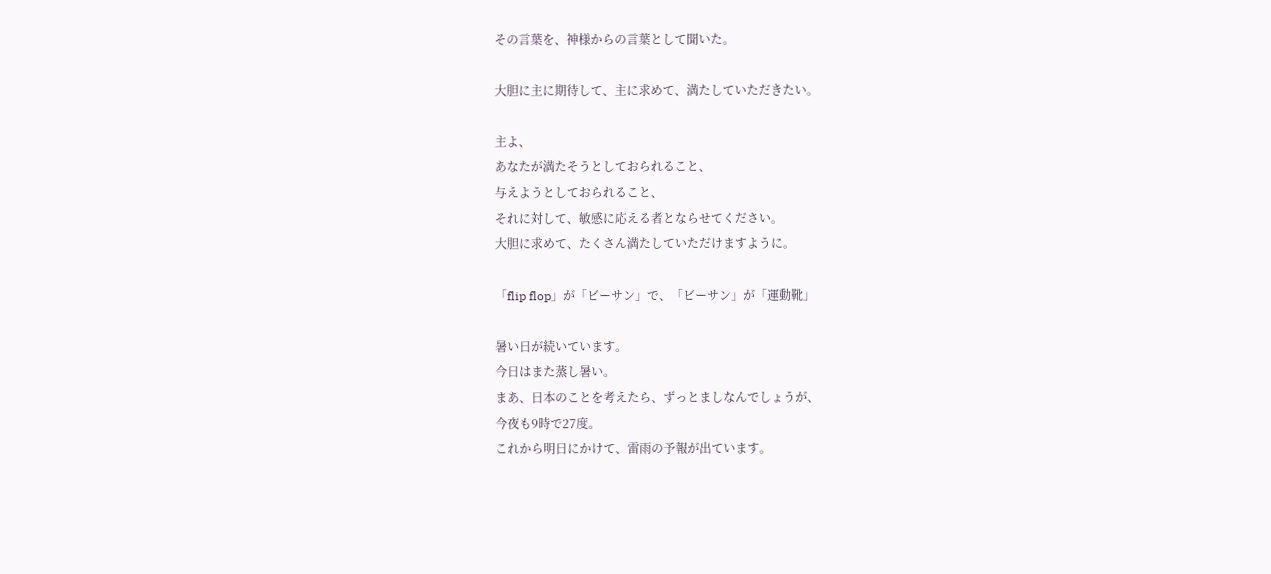その言葉を、神様からの言葉として聞いた。

大胆に主に期待して、主に求めて、満たしていただきたい。

主よ、
あなたが満たそうとしておられること、
与えようとしておられること、
それに対して、敏感に応える者とならせてください。
大胆に求めて、たくさん満たしていただけますように。

「flip flop」が「ビーサン」で、「ビーサン」が「運動靴」

暑い日が続いています。
今日はまた蒸し暑い。
まあ、日本のことを考えたら、ずっとましなんでしょうが、
今夜も9時で27度。
これから明日にかけて、雷雨の予報が出ています。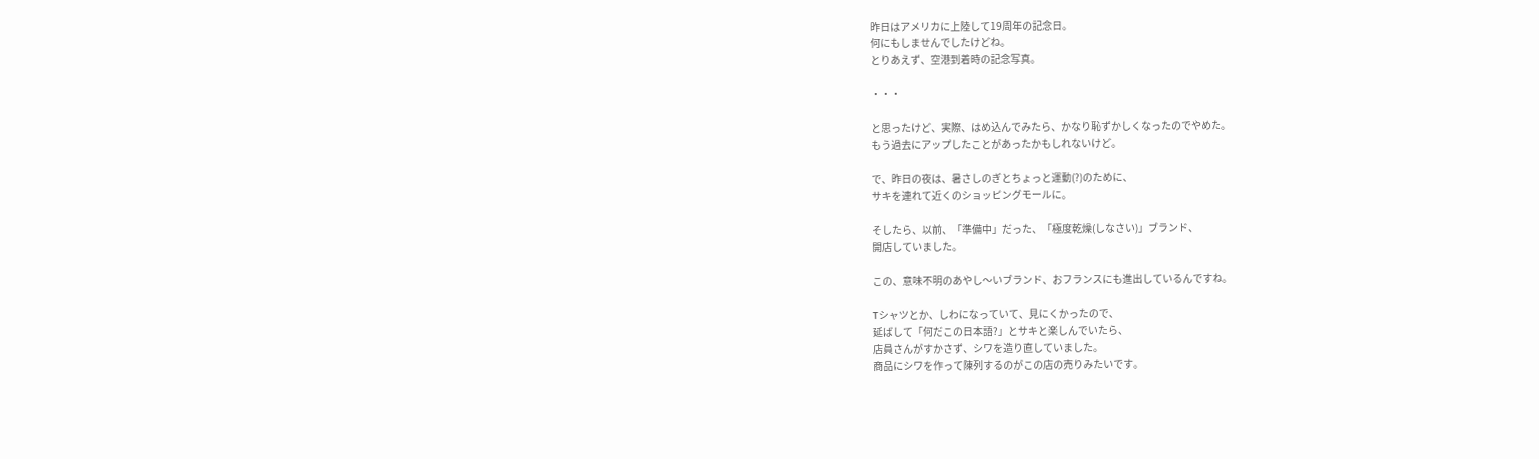昨日はアメリカに上陸して19周年の記念日。
何にもしませんでしたけどね。
とりあえず、空港到着時の記念写真。

・・・

と思ったけど、実際、はめ込んでみたら、かなり恥ずかしくなったのでやめた。
もう過去にアップしたことがあったかもしれないけど。

で、昨日の夜は、暑さしのぎとちょっと運動(?)のために、
サキを連れて近くのショッピングモールに。

そしたら、以前、「準備中」だった、「極度乾燥(しなさい)」ブランド、
開店していました。

この、意味不明のあやし〜いブランド、おフランスにも進出しているんですね。

Tシャツとか、しわになっていて、見にくかったので、
延ばして「何だこの日本語?」とサキと楽しんでいたら、
店員さんがすかさず、シワを造り直していました。
商品にシワを作って陳列するのがこの店の売りみたいです。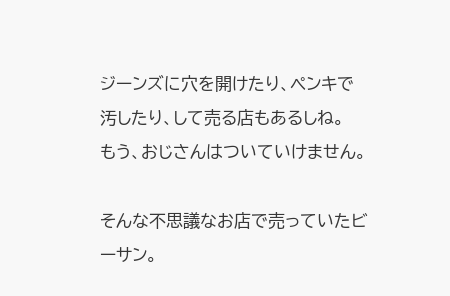ジーンズに穴を開けたり、ペンキで汚したり、して売る店もあるしね。
もう、おじさんはついていけません。

そんな不思議なお店で売っていたビーサン。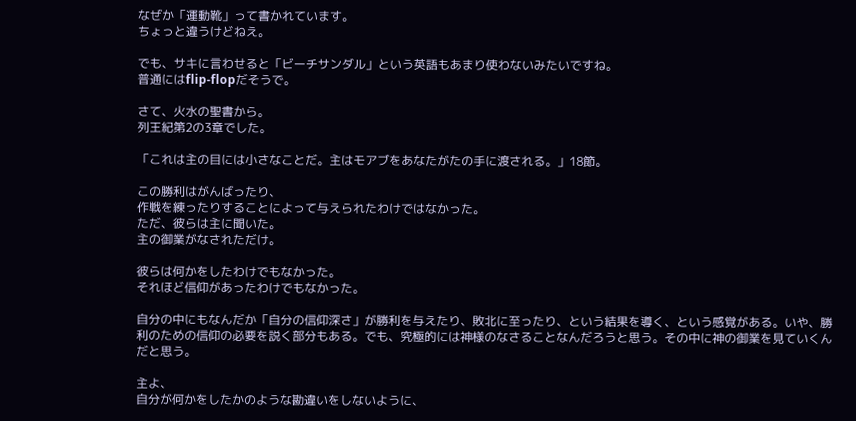なぜか「運動靴」って書かれています。
ちょっと違うけどねえ。

でも、サキに言わせると「ビーチサンダル」という英語もあまり使わないみたいですね。
普通にはflip-flopだそうで。

さて、火水の聖書から。
列王紀第2の3章でした。

「これは主の目には小さなことだ。主はモアブをあなたがたの手に渡される。」18節。

この勝利はがんばったり、
作戦を練ったりすることによって与えられたわけではなかった。
ただ、彼らは主に聞いた。
主の御業がなされただけ。

彼らは何かをしたわけでもなかった。
それほど信仰があったわけでもなかった。

自分の中にもなんだか「自分の信仰深さ」が勝利を与えたり、敗北に至ったり、という結果を導く、という感覚がある。いや、勝利のための信仰の必要を説く部分もある。でも、究極的には神様のなさることなんだろうと思う。その中に神の御業を見ていくんだと思う。

主よ、
自分が何かをしたかのような勘違いをしないように、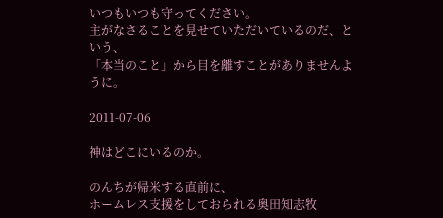いつもいつも守ってください。
主がなさることを見せていただいているのだ、という、
「本当のこと」から目を離すことがありませんように。

2011-07-06

神はどこにいるのか。

のんちが帰米する直前に、
ホームレス支援をしておられる奥田知志牧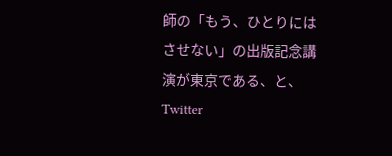師の「もう、ひとりにはさせない」の出版記念講演が東京である、と、Twitter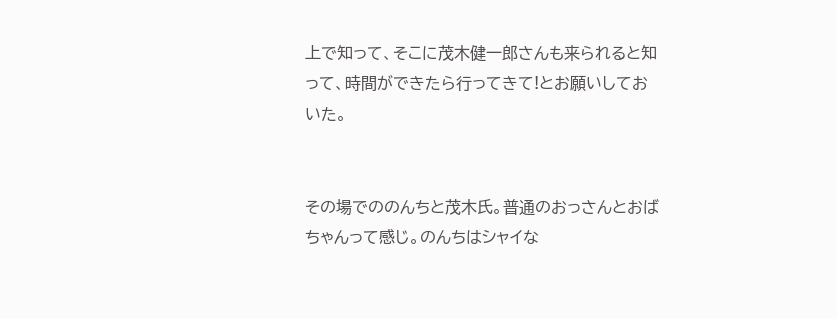上で知って、そこに茂木健一郎さんも来られると知って、時間ができたら行ってきて!とお願いしておいた。


その場でののんちと茂木氏。普通のおっさんとおばちゃんって感じ。のんちはシャイな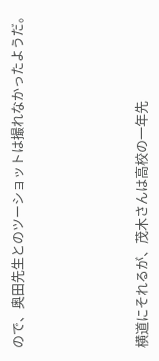ので、奥田先生とのツーショットは撮れなかったようだ。




横道にそれるが、茂木さんは高校の一年先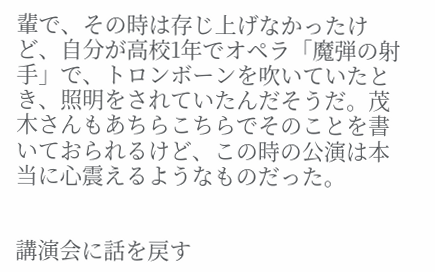輩で、その時は存じ上げなかったけど、自分が高校1年でオペラ「魔弾の射手」で、トロンボーンを吹いていたとき、照明をされていたんだそうだ。茂木さんもあちらこちらでそのことを書いておられるけど、この時の公演は本当に心震えるようなものだった。


講演会に話を戻す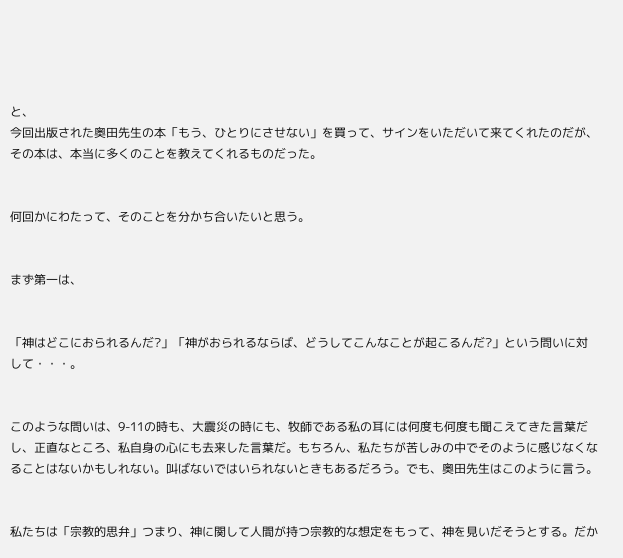と、
今回出版された奥田先生の本「もう、ひとりにさせない」を買って、サインをいただいて来てくれたのだが、その本は、本当に多くのことを教えてくれるものだった。


何回かにわたって、そのことを分かち合いたいと思う。


まず第一は、


「神はどこにおられるんだ?」「神がおられるならば、どうしてこんなことが起こるんだ?」という問いに対して・・・。


このような問いは、9-11の時も、大震災の時にも、牧師である私の耳には何度も何度も聞こえてきた言葉だし、正直なところ、私自身の心にも去来した言葉だ。もちろん、私たちが苦しみの中でそのように感じなくなることはないかもしれない。叫ばないではいられないときもあるだろう。でも、奥田先生はこのように言う。


私たちは「宗教的思弁」つまり、神に関して人間が持つ宗教的な想定をもって、神を見いだそうとする。だか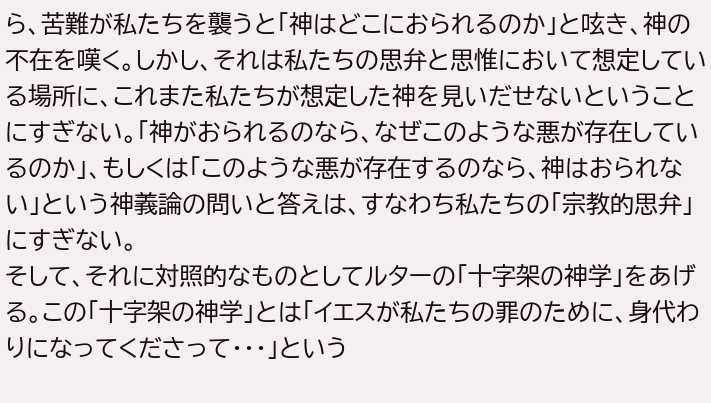ら、苦難が私たちを襲うと「神はどこにおられるのか」と呟き、神の不在を嘆く。しかし、それは私たちの思弁と思惟において想定している場所に、これまた私たちが想定した神を見いだせないということにすぎない。「神がおられるのなら、なぜこのような悪が存在しているのか」、もしくは「このような悪が存在するのなら、神はおられない」という神義論の問いと答えは、すなわち私たちの「宗教的思弁」にすぎない。
そして、それに対照的なものとしてルターの「十字架の神学」をあげる。この「十字架の神学」とは「イエスが私たちの罪のために、身代わりになってくださって・・・」という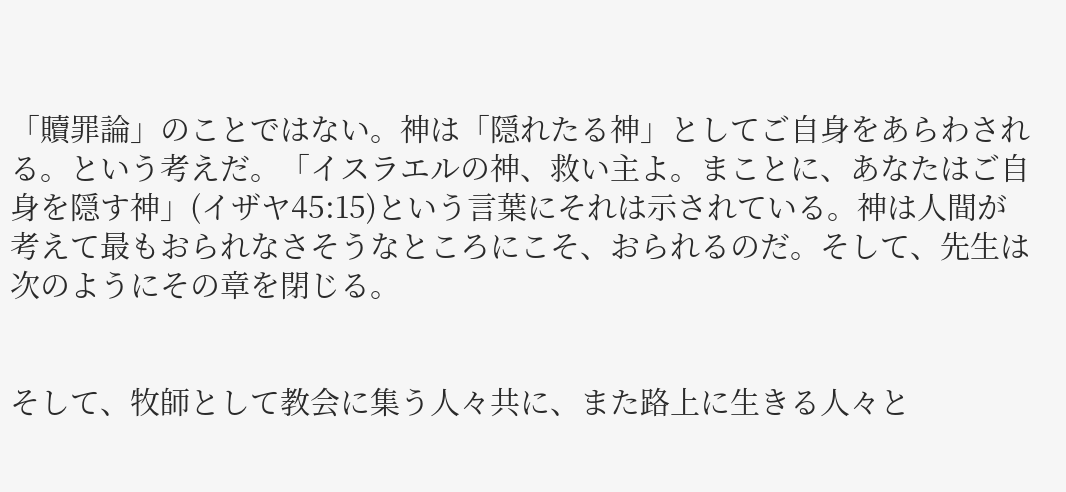「贖罪論」のことではない。神は「隠れたる神」としてご自身をあらわされる。という考えだ。「イスラエルの神、救い主よ。まことに、あなたはご自身を隠す神」(イザヤ45:15)という言葉にそれは示されている。神は人間が考えて最もおられなさそうなところにこそ、おられるのだ。そして、先生は次のようにその章を閉じる。


そして、牧師として教会に集う人々共に、また路上に生きる人々と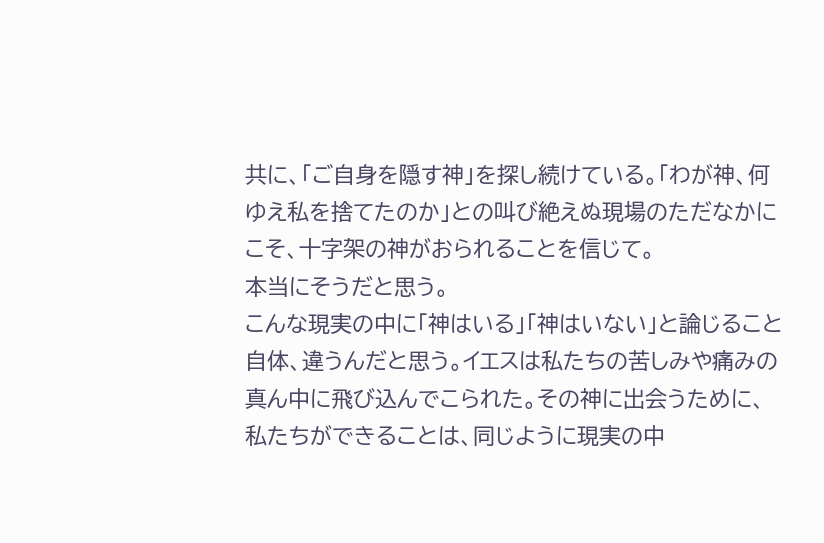共に、「ご自身を隠す神」を探し続けている。「わが神、何ゆえ私を捨てたのか」との叫び絶えぬ現場のただなかにこそ、十字架の神がおられることを信じて。
本当にそうだと思う。
こんな現実の中に「神はいる」「神はいない」と論じること自体、違うんだと思う。イエスは私たちの苦しみや痛みの真ん中に飛び込んでこられた。その神に出会うために、私たちができることは、同じように現実の中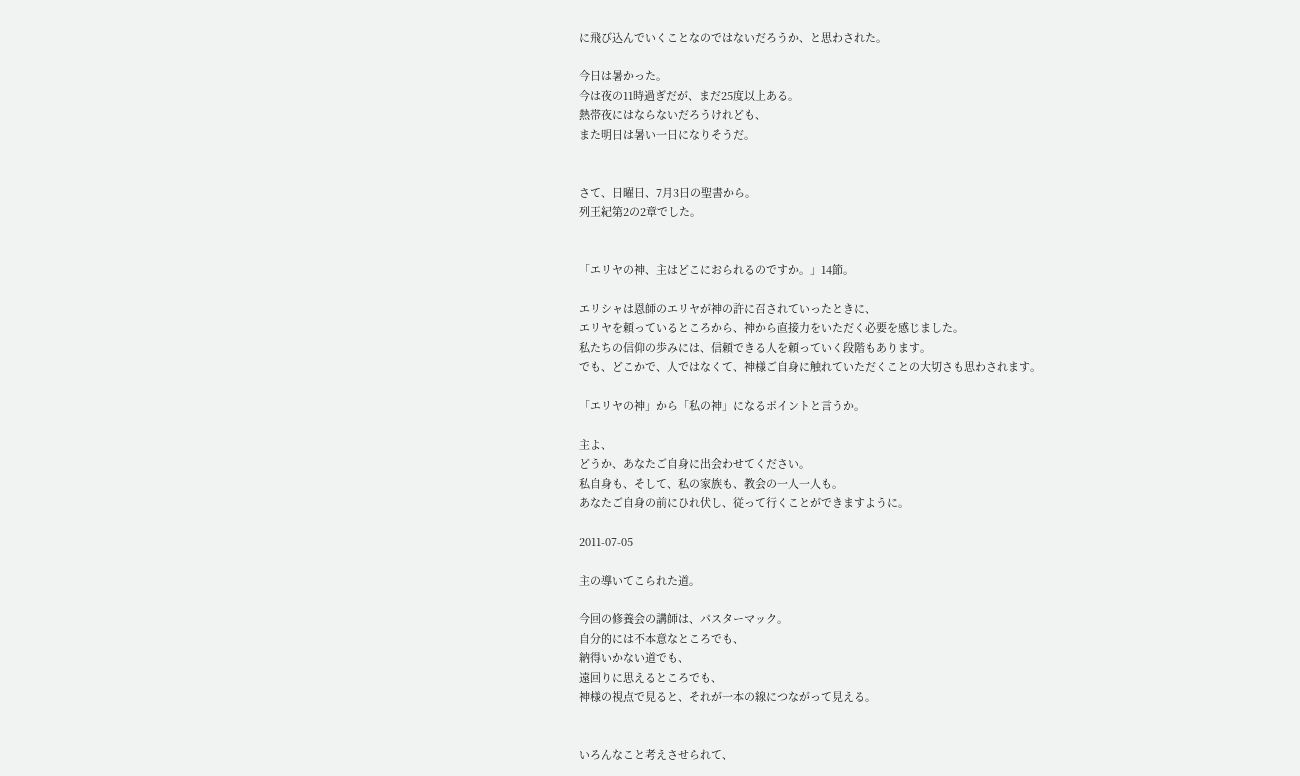に飛び込んでいくことなのではないだろうか、と思わされた。

今日は暑かった。
今は夜の11時過ぎだが、まだ25度以上ある。
熱帯夜にはならないだろうけれども、
また明日は暑い一日になりそうだ。


さて、日曜日、7月3日の聖書から。
列王紀第2の2章でした。


「エリヤの神、主はどこにおられるのですか。」14節。

エリシャは恩師のエリヤが神の許に召されていったときに、
エリヤを頼っているところから、神から直接力をいただく必要を感じました。
私たちの信仰の歩みには、信頼できる人を頼っていく段階もあります。
でも、どこかで、人ではなくて、神様ご自身に触れていただくことの大切さも思わされます。

「エリヤの神」から「私の神」になるポイントと言うか。

主よ、
どうか、あなたご自身に出会わせてください。
私自身も、そして、私の家族も、教会の一人一人も。
あなたご自身の前にひれ伏し、従って行くことができますように。

2011-07-05

主の導いてこられた道。

今回の修養会の講師は、パスターマック。
自分的には不本意なところでも、
納得いかない道でも、
遠回りに思えるところでも、
神様の視点で見ると、それが一本の線につながって見える。


いろんなこと考えさせられて、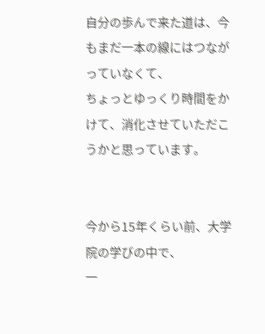自分の歩んで来た道は、今もまだ一本の線にはつながっていなくて、
ちょっとゆっくり時間をかけて、消化させていただこうかと思っています。


今から15年くらい前、大学院の学びの中で、
一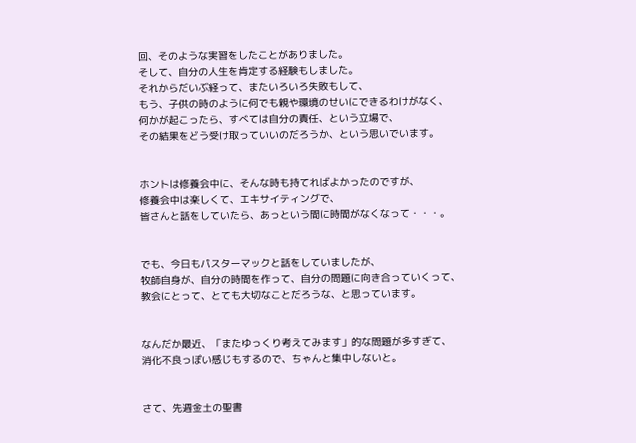回、そのような実習をしたことがありました。
そして、自分の人生を肯定する経験もしました。
それからだいぶ経って、またいろいろ失敗もして、
もう、子供の時のように何でも親や環境のせいにできるわけがなく、
何かが起こったら、すべては自分の責任、という立場で、
その結果をどう受け取っていいのだろうか、という思いでいます。


ホントは修養会中に、そんな時も持てればよかったのですが、
修養会中は楽しくて、エキサイティングで、
皆さんと話をしていたら、あっという間に時間がなくなって・・・。


でも、今日もパスターマックと話をしていましたが、
牧師自身が、自分の時間を作って、自分の問題に向き合っていくって、
教会にとって、とても大切なことだろうな、と思っています。


なんだか最近、「またゆっくり考えてみます」的な問題が多すぎて、
消化不良っぽい感じもするので、ちゃんと集中しないと。


さて、先週金土の聖書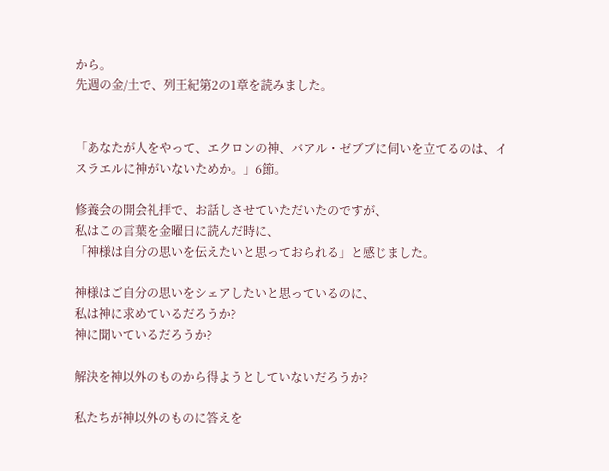から。
先週の金/土で、列王紀第2の1章を読みました。


「あなたが人をやって、エクロンの神、バアル・ゼブブに伺いを立てるのは、イスラエルに神がいないためか。」6節。

修養会の開会礼拝で、お話しさせていただいたのですが、
私はこの言葉を金曜日に読んだ時に、
「神様は自分の思いを伝えたいと思っておられる」と感じました。

神様はご自分の思いをシェアしたいと思っているのに、
私は神に求めているだろうか?
神に聞いているだろうか?

解決を神以外のものから得ようとしていないだろうか?

私たちが神以外のものに答えを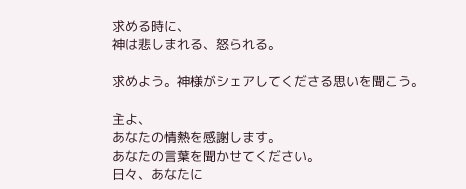求める時に、
神は悲しまれる、怒られる。

求めよう。神様がシェアしてくださる思いを聞こう。

主よ、
あなたの情熱を感謝します。
あなたの言葉を聞かせてください。
日々、あなたに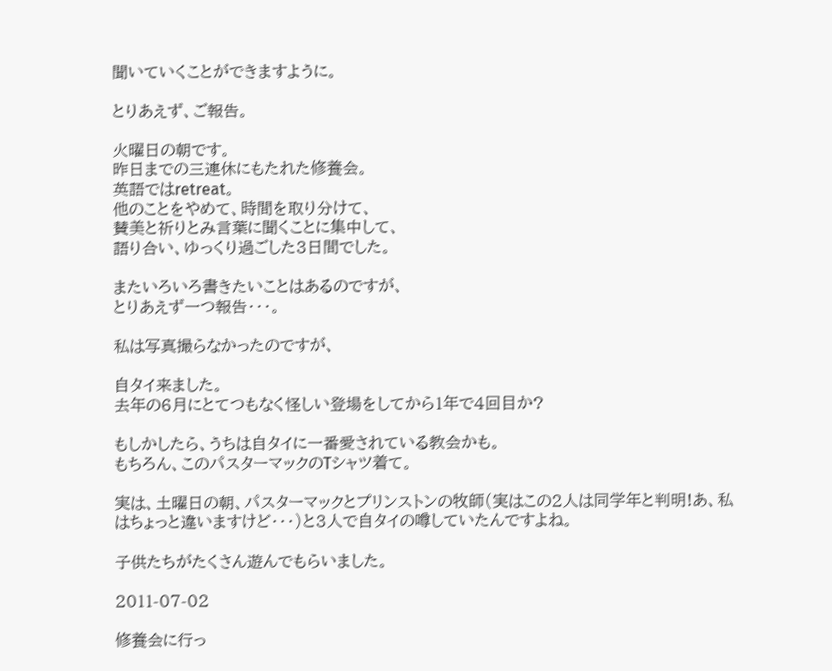聞いていくことができますように。

とりあえず、ご報告。

火曜日の朝です。
昨日までの三連休にもたれた修養会。
英語ではretreat。
他のことをやめて、時間を取り分けて、
賛美と祈りとみ言葉に聞くことに集中して、
語り合い、ゆっくり過ごした3日間でした。

またいろいろ書きたいことはあるのですが、
とりあえず一つ報告・・・。

私は写真撮らなかったのですが、

自タイ来ました。
去年の6月にとてつもなく怪しい登場をしてから1年で4回目か?

もしかしたら、うちは自タイに一番愛されている教会かも。
もちろん、このパスターマックのTシャツ着て。

実は、土曜日の朝、パスターマックとプリンストンの牧師(実はこの2人は同学年と判明!あ、私はちょっと違いますけど・・・)と3人で自タイの噂していたんですよね。

子供たちがたくさん遊んでもらいました。

2011-07-02

修養会に行っ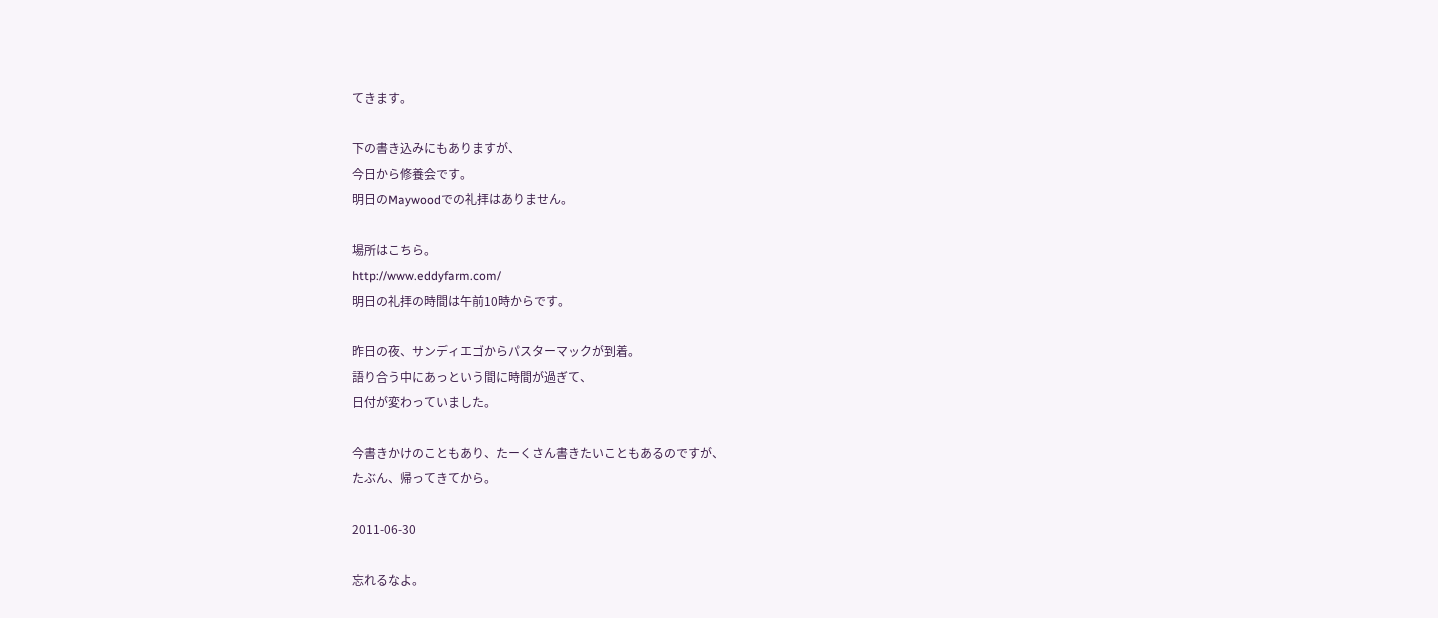てきます。

下の書き込みにもありますが、
今日から修養会です。
明日のMaywoodでの礼拝はありません。

場所はこちら。
http://www.eddyfarm.com/
明日の礼拝の時間は午前10時からです。

昨日の夜、サンディエゴからパスターマックが到着。
語り合う中にあっという間に時間が過ぎて、
日付が変わっていました。

今書きかけのこともあり、たーくさん書きたいこともあるのですが、
たぶん、帰ってきてから。

2011-06-30

忘れるなよ。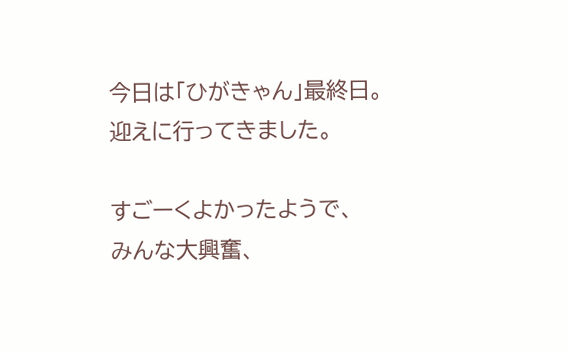今日は「ひがきゃん」最終日。
迎えに行ってきました。

すごーくよかったようで、
みんな大興奮、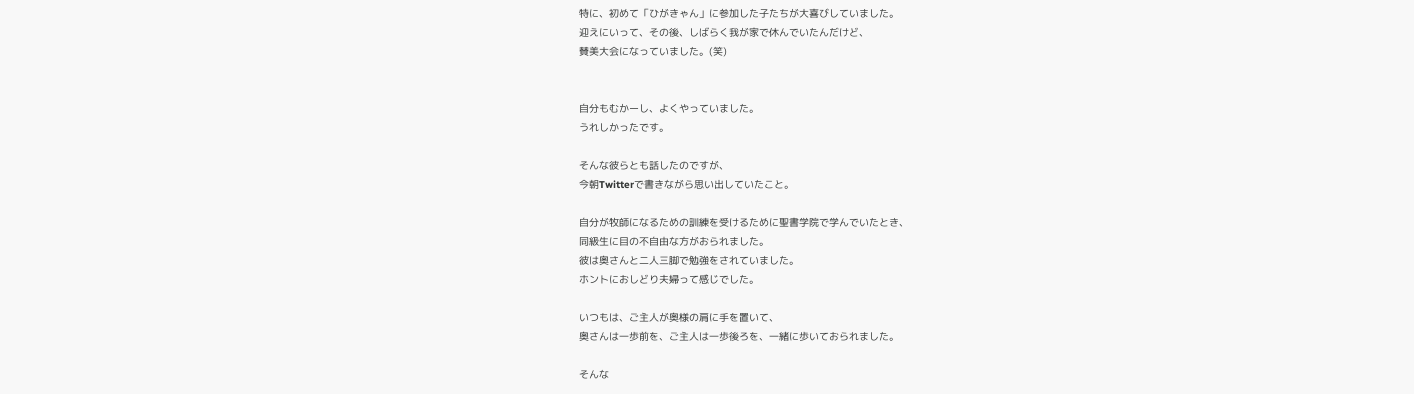特に、初めて「ひがきゃん」に参加した子たちが大喜びしていました。
迎えにいって、その後、しばらく我が家で休んでいたんだけど、
賛美大会になっていました。(笑)


自分もむかーし、よくやっていました。
うれしかったです。

そんな彼らとも話したのですが、
今朝Twitterで書きながら思い出していたこと。

自分が牧師になるための訓練を受けるために聖書学院で学んでいたとき、
同級生に目の不自由な方がおられました。
彼は奥さんと二人三脚で勉強をされていました。
ホントにおしどり夫婦って感じでした。

いつもは、ご主人が奥様の肩に手を置いて、
奥さんは一歩前を、ご主人は一歩後ろを、一緒に歩いておられました。

そんな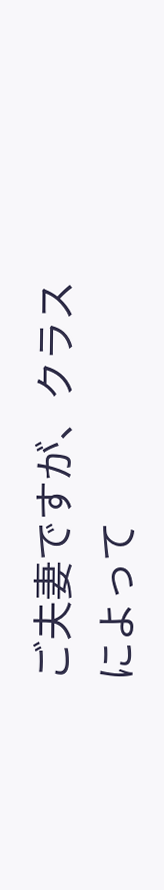ご夫妻ですが、クラスによって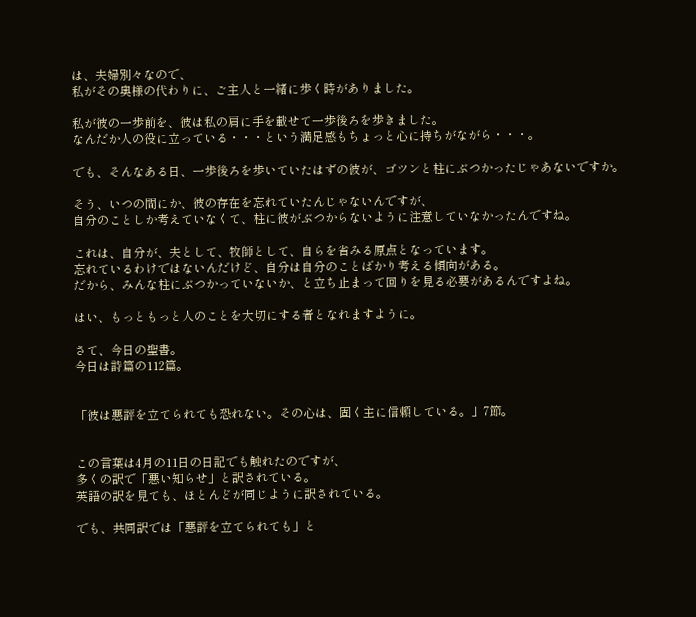は、夫婦別々なので、
私がその奥様の代わりに、ご主人と一緒に歩く時がありました。

私が彼の一歩前を、彼は私の肩に手を載せて一歩後ろを歩きました。
なんだか人の役に立っている・・・という満足感もちょっと心に持ちがながら・・・。

でも、そんなある日、一歩後ろを歩いていたはずの彼が、ゴツンと柱にぶつかったじゃあないですか。

そう、いつの間にか、彼の存在を忘れていたんじゃないんですが、
自分のことしか考えていなくて、柱に彼がぶつからないように注意していなかったんですね。

これは、自分が、夫として、牧師として、自らを省みる原点となっています。
忘れているわけではないんだけど、自分は自分のことばかり考える傾向がある。
だから、みんな柱にぶつかっていないか、と立ち止まって回りを見る必要があるんですよね。

はい、もっともっと人のことを大切にする者となれますように。

さて、今日の聖書。
今日は詩篇の112篇。


「彼は悪評を立てられても恐れない。その心は、固く主に信頼している。」7節。


この言葉は4月の11日の日記でも触れたのですが、
多くの訳で「悪い知らせ」と訳されている。
英語の訳を見ても、ほとんどが同じように訳されている。

でも、共同訳では「悪評を立てられても」と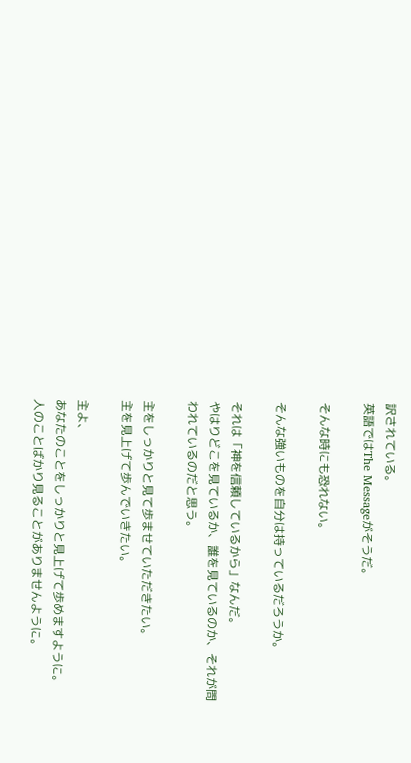訳されている。
英語ではThe Messageがそうだ。

そんな時にも恐れない。

そんな強いものを自分は持っているだろうか。

それは「神を信頼しているから」なんだ。
やはりどこを見ているか、誰を見ているのか、それが問われているのだと思う。

主をしっかりと見て歩ませていただきたい。
主を見上げて歩んでいきたい。

主よ、
あなたのことをしっかりと見上げて歩めますように。
人のことばかり見ることがありませんように。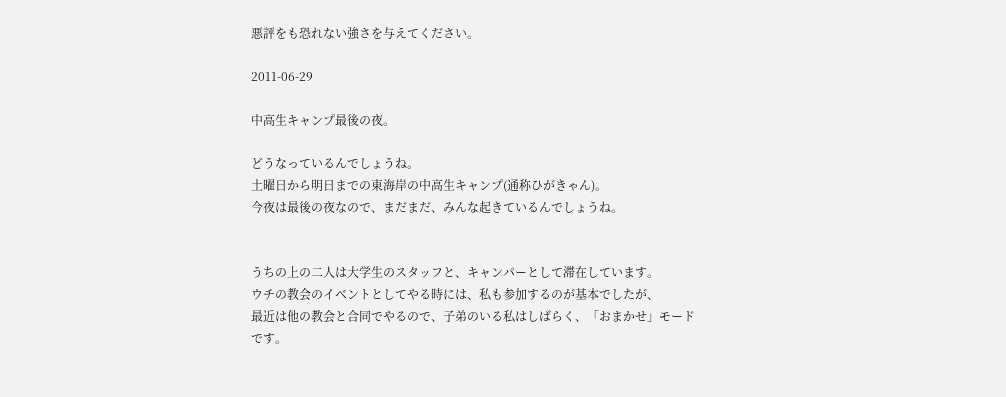悪評をも恐れない強さを与えてください。

2011-06-29

中高生キャンプ最後の夜。

どうなっているんでしょうね。
土曜日から明日までの東海岸の中高生キャンプ(通称ひがきゃん)。
今夜は最後の夜なので、まだまだ、みんな起きているんでしょうね。


うちの上の二人は大学生のスタッフと、キャンパーとして滞在しています。
ウチの教会のイベントとしてやる時には、私も参加するのが基本でしたが、
最近は他の教会と合同でやるので、子弟のいる私はしばらく、「おまかせ」モードです。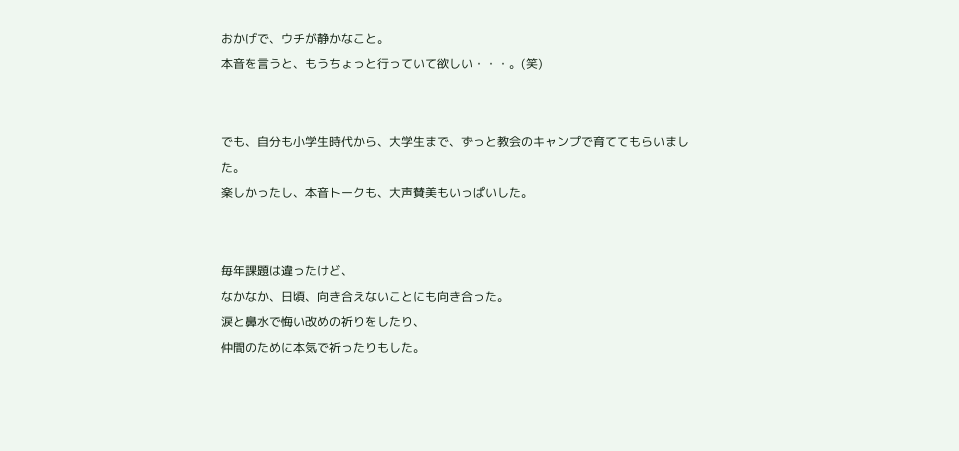おかげで、ウチが静かなこと。
本音を言うと、もうちょっと行っていて欲しい・・・。(笑)


でも、自分も小学生時代から、大学生まで、ずっと教会のキャンプで育ててもらいました。
楽しかったし、本音トークも、大声賛美もいっぱいした。


毎年課題は違ったけど、
なかなか、日頃、向き合えないことにも向き合った。
涙と鼻水で悔い改めの祈りをしたり、
仲間のために本気で祈ったりもした。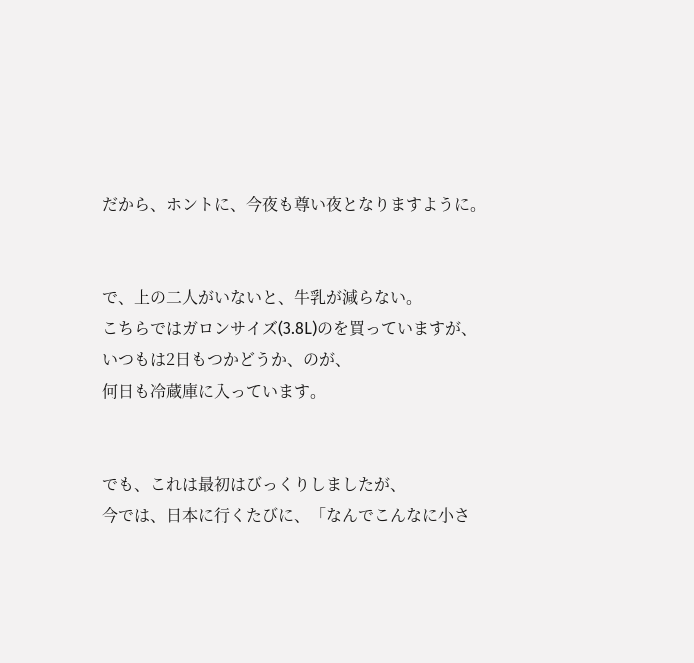だから、ホントに、今夜も尊い夜となりますように。


で、上の二人がいないと、牛乳が減らない。
こちらではガロンサイズ(3.8L)のを買っていますが、
いつもは2日もつかどうか、のが、
何日も冷蔵庫に入っています。


でも、これは最初はびっくりしましたが、
今では、日本に行くたびに、「なんでこんなに小さ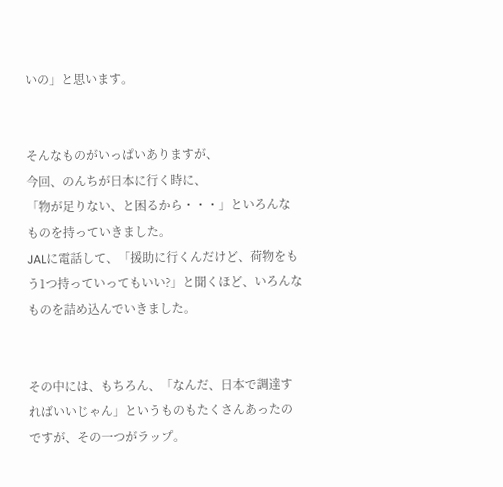いの」と思います。


そんなものがいっぱいありますが、
今回、のんちが日本に行く時に、
「物が足りない、と困るから・・・」といろんなものを持っていきました。
JALに電話して、「援助に行くんだけど、荷物をもう1つ持っていってもいい?」と聞くほど、いろんなものを詰め込んでいきました。


その中には、もちろん、「なんだ、日本で調達すればいいじゃん」というものもたくさんあったのですが、その一つがラップ。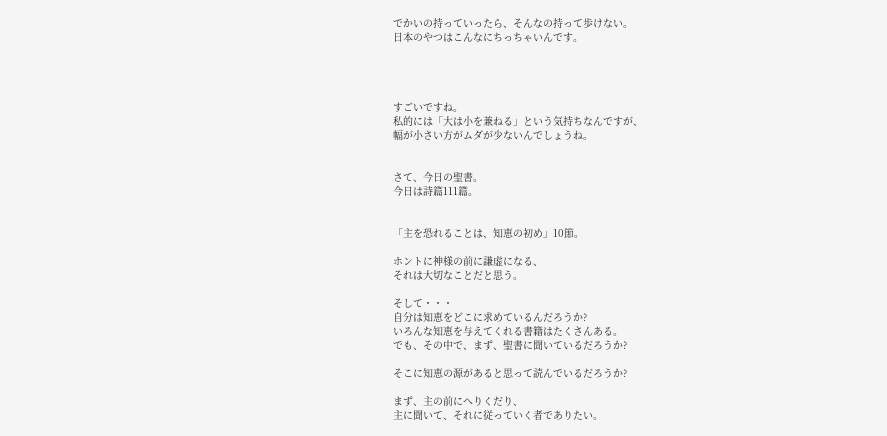でかいの持っていったら、そんなの持って歩けない。
日本のやつはこんなにちっちゃいんです。




すごいですね。
私的には「大は小を兼ねる」という気持ちなんですが、
幅が小さい方がムダが少ないんでしょうね。


さて、今日の聖書。
今日は詩篇111篇。


「主を恐れることは、知恵の初め」10節。

ホントに神様の前に謙虚になる、
それは大切なことだと思う。

そして・・・
自分は知恵をどこに求めているんだろうか?
いろんな知恵を与えてくれる書籍はたくさんある。
でも、その中で、まず、聖書に聞いているだろうか?

そこに知恵の源があると思って読んでいるだろうか?

まず、主の前にへりくだり、
主に聞いて、それに従っていく者でありたい。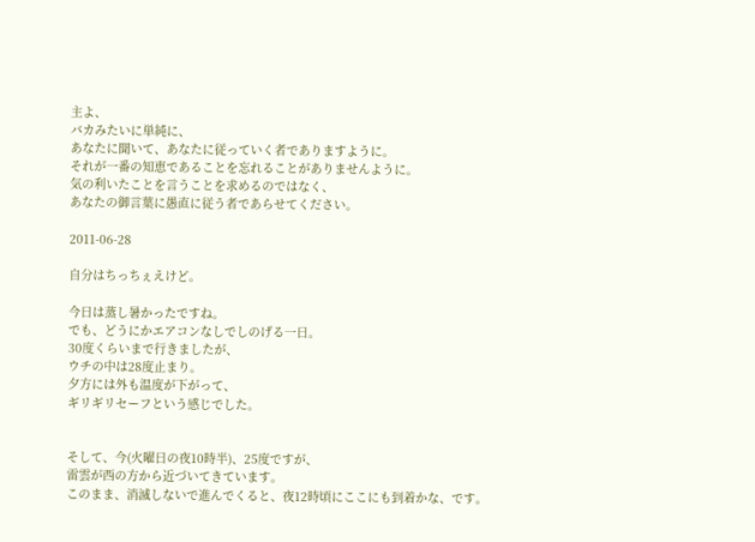主よ、
バカみたいに単純に、
あなたに聞いて、あなたに従っていく者でありますように。
それが一番の知恵であることを忘れることがありませんように。
気の利いたことを言うことを求めるのではなく、
あなたの御言葉に愚直に従う者であらせてください。

2011-06-28

自分はちっちぇえけど。

今日は蒸し暑かったですね。
でも、どうにかエアコンなしでしのげる一日。
30度くらいまで行きましたが、
ウチの中は28度止まり。
夕方には外も温度が下がって、
ギリギリセーフという感じでした。


そして、今(火曜日の夜10時半)、25度ですが、
雷雲が西の方から近づいてきています。
このまま、消滅しないで進んでくると、夜12時頃にここにも到着かな、です。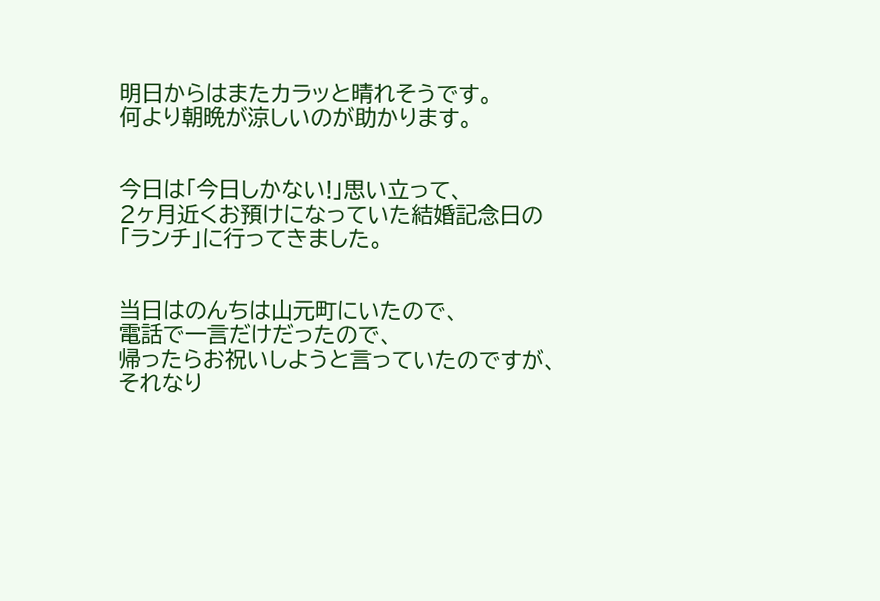明日からはまたカラッと晴れそうです。
何より朝晩が涼しいのが助かります。


今日は「今日しかない!」思い立って、
2ヶ月近くお預けになっていた結婚記念日の「ランチ」に行ってきました。


当日はのんちは山元町にいたので、
電話で一言だけだったので、
帰ったらお祝いしようと言っていたのですが、
それなり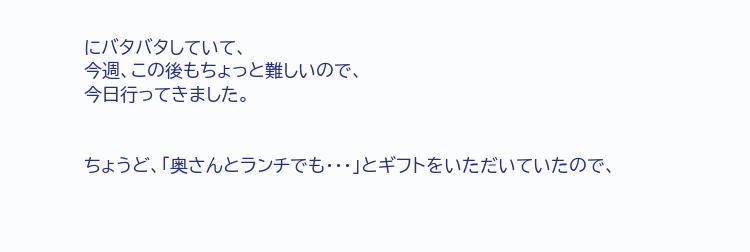にバタバタしていて、
今週、この後もちょっと難しいので、
今日行ってきました。


ちょうど、「奥さんとランチでも・・・」とギフトをいただいていたので、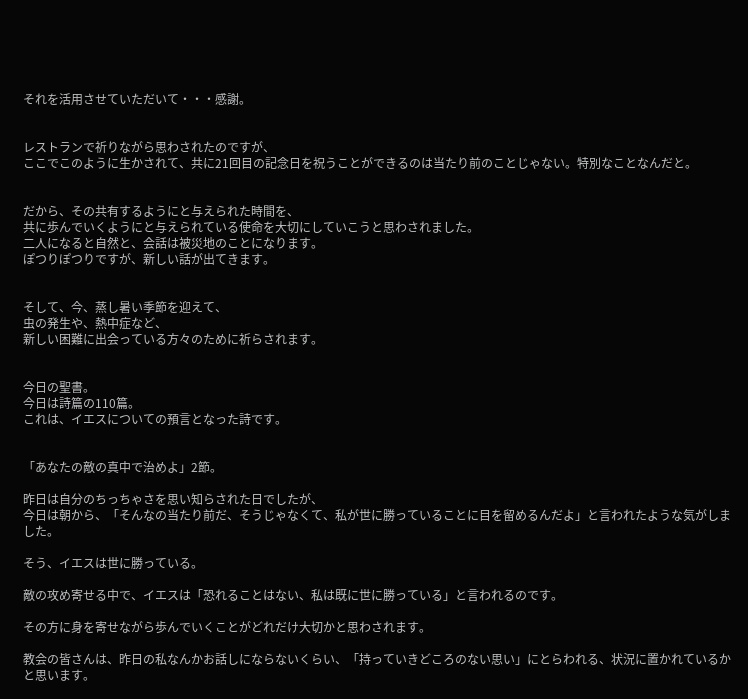それを活用させていただいて・・・感謝。


レストランで祈りながら思わされたのですが、
ここでこのように生かされて、共に21回目の記念日を祝うことができるのは当たり前のことじゃない。特別なことなんだと。


だから、その共有するようにと与えられた時間を、
共に歩んでいくようにと与えられている使命を大切にしていこうと思わされました。
二人になると自然と、会話は被災地のことになります。
ぽつりぽつりですが、新しい話が出てきます。


そして、今、蒸し暑い季節を迎えて、
虫の発生や、熱中症など、
新しい困難に出会っている方々のために祈らされます。


今日の聖書。
今日は詩篇の110篇。
これは、イエスについての預言となった詩です。


「あなたの敵の真中で治めよ」2節。

昨日は自分のちっちゃさを思い知らされた日でしたが、
今日は朝から、「そんなの当たり前だ、そうじゃなくて、私が世に勝っていることに目を留めるんだよ」と言われたような気がしました。

そう、イエスは世に勝っている。

敵の攻め寄せる中で、イエスは「恐れることはない、私は既に世に勝っている」と言われるのです。

その方に身を寄せながら歩んでいくことがどれだけ大切かと思わされます。

教会の皆さんは、昨日の私なんかお話しにならないくらい、「持っていきどころのない思い」にとらわれる、状況に置かれているかと思います。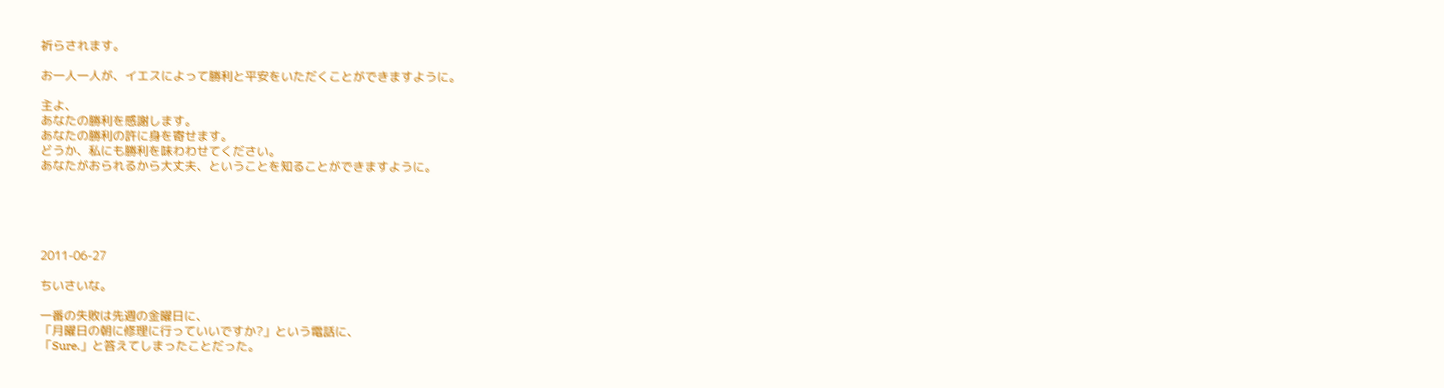祈らされます。

お一人一人が、イエスによって勝利と平安をいただくことができますように。

主よ、
あなたの勝利を感謝します。
あなたの勝利の許に身を寄せます。
どうか、私にも勝利を味わわせてください。
あなたがおられるから大丈夫、ということを知ることができますように。





2011-06-27

ちいさいな。

一番の失敗は先週の金曜日に、
「月曜日の朝に修理に行っていいですか?」という電話に、
「Sure.」と答えてしまったことだった。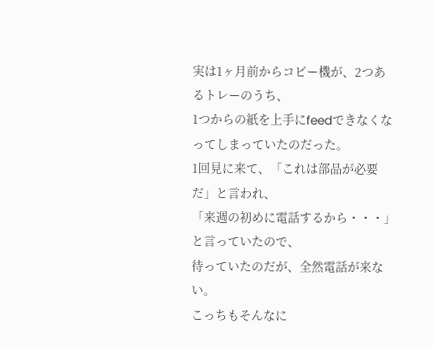実は1ヶ月前からコピー機が、2つあるトレーのうち、
1つからの紙を上手にfeedできなくなってしまっていたのだった。
1回見に来て、「これは部品が必要だ」と言われ、
「来週の初めに電話するから・・・」と言っていたので、
待っていたのだが、全然電話が来ない。
こっちもそんなに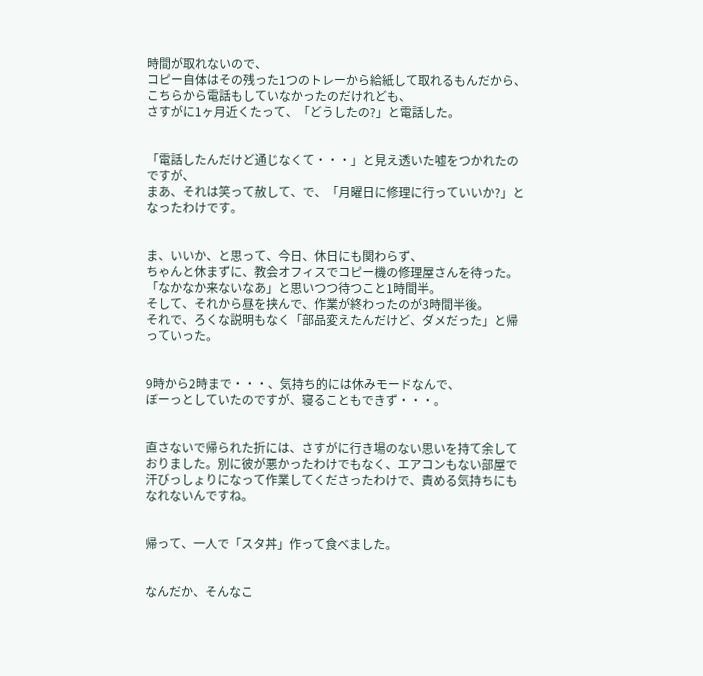時間が取れないので、
コピー自体はその残った1つのトレーから給紙して取れるもんだから、
こちらから電話もしていなかったのだけれども、
さすがに1ヶ月近くたって、「どうしたの?」と電話した。


「電話したんだけど通じなくて・・・」と見え透いた嘘をつかれたのですが、
まあ、それは笑って赦して、で、「月曜日に修理に行っていいか?」となったわけです。


ま、いいか、と思って、今日、休日にも関わらず、
ちゃんと休まずに、教会オフィスでコピー機の修理屋さんを待った。
「なかなか来ないなあ」と思いつつ待つこと1時間半。
そして、それから昼を挟んで、作業が終わったのが3時間半後。
それで、ろくな説明もなく「部品変えたんだけど、ダメだった」と帰っていった。


9時から2時まで・・・、気持ち的には休みモードなんで、
ぼーっとしていたのですが、寝ることもできず・・・。


直さないで帰られた折には、さすがに行き場のない思いを持て余しておりました。別に彼が悪かったわけでもなく、エアコンもない部屋で汗びっしょりになって作業してくださったわけで、責める気持ちにもなれないんですね。


帰って、一人で「スタ丼」作って食べました。


なんだか、そんなこ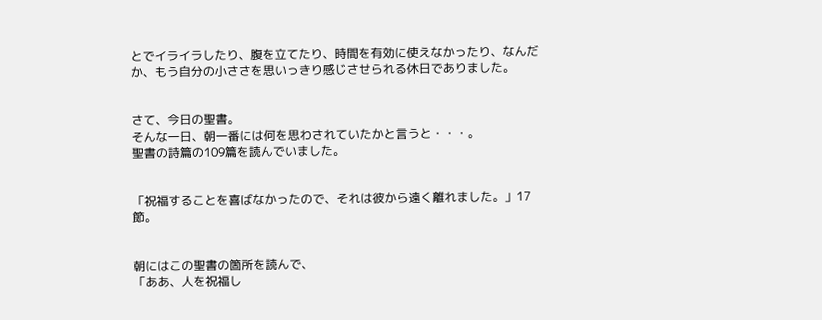とでイライラしたり、腹を立てたり、時間を有効に使えなかったり、なんだか、もう自分の小ささを思いっきり感じさせられる休日でありました。


さて、今日の聖書。
そんな一日、朝一番には何を思わされていたかと言うと・・・。
聖書の詩篇の109篇を読んでいました。


「祝福することを喜ばなかったので、それは彼から遠く離れました。」17節。


朝にはこの聖書の箇所を読んで、
「ああ、人を祝福し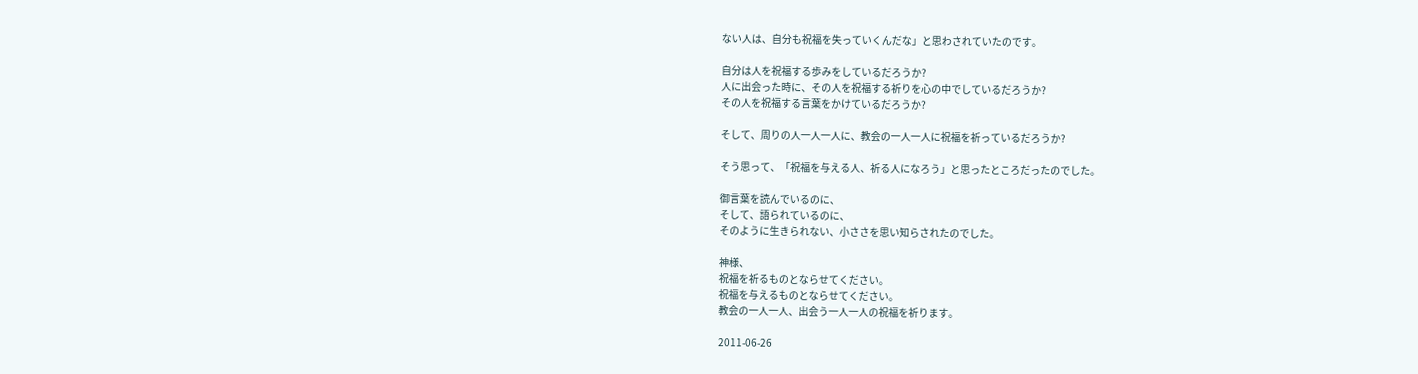ない人は、自分も祝福を失っていくんだな」と思わされていたのです。

自分は人を祝福する歩みをしているだろうか?
人に出会った時に、その人を祝福する祈りを心の中でしているだろうか?
その人を祝福する言葉をかけているだろうか?

そして、周りの人一人一人に、教会の一人一人に祝福を祈っているだろうか?

そう思って、「祝福を与える人、祈る人になろう」と思ったところだったのでした。

御言葉を読んでいるのに、
そして、語られているのに、
そのように生きられない、小ささを思い知らされたのでした。

神様、
祝福を祈るものとならせてください。
祝福を与えるものとならせてください。
教会の一人一人、出会う一人一人の祝福を祈ります。

2011-06-26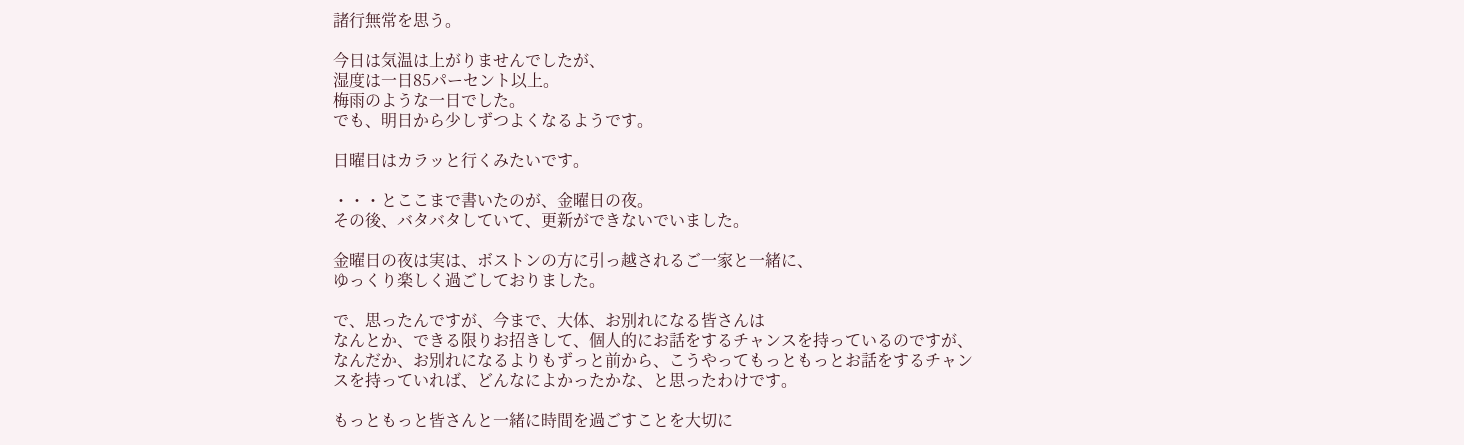諸行無常を思う。

今日は気温は上がりませんでしたが、
湿度は一日85パーセント以上。
梅雨のような一日でした。
でも、明日から少しずつよくなるようです。

日曜日はカラッと行くみたいです。

・・・とここまで書いたのが、金曜日の夜。
その後、バタバタしていて、更新ができないでいました。

金曜日の夜は実は、ボストンの方に引っ越されるご一家と一緒に、
ゆっくり楽しく過ごしておりました。

で、思ったんですが、今まで、大体、お別れになる皆さんは
なんとか、できる限りお招きして、個人的にお話をするチャンスを持っているのですが、
なんだか、お別れになるよりもずっと前から、こうやってもっともっとお話をするチャンスを持っていれば、どんなによかったかな、と思ったわけです。

もっともっと皆さんと一緒に時間を過ごすことを大切に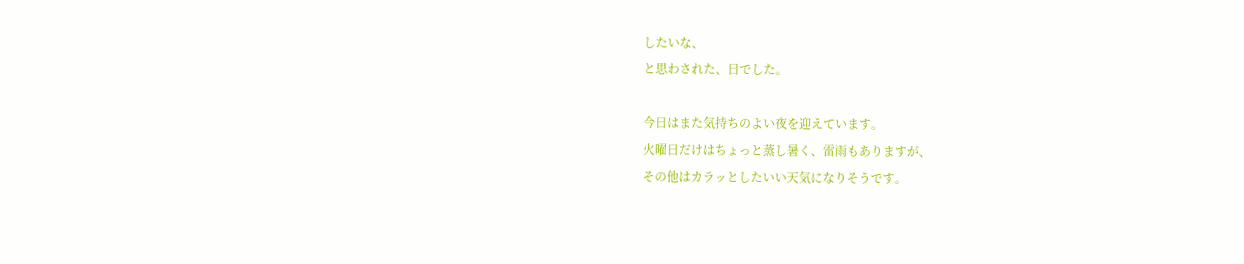したいな、
と思わされた、日でした。

今日はまた気持ちのよい夜を迎えています。
火曜日だけはちょっと蒸し暑く、雷雨もありますが、
その他はカラッとしたいい天気になりそうです。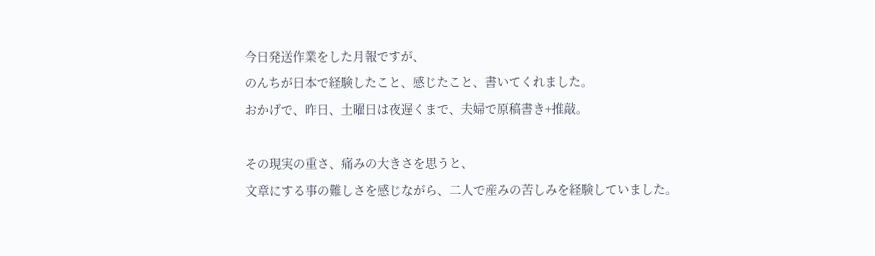今日発送作業をした月報ですが、
のんちが日本で経験したこと、感じたこと、書いてくれました。
おかげで、昨日、土曜日は夜遅くまで、夫婦で原稿書き+推敲。

その現実の重さ、痛みの大きさを思うと、
文章にする事の難しさを感じながら、二人で産みの苦しみを経験していました。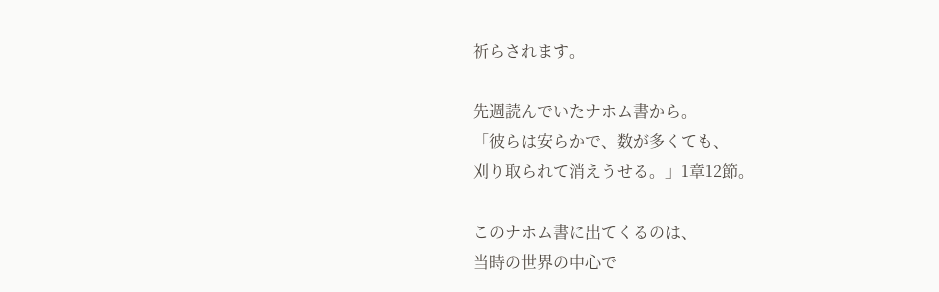祈らされます。

先週読んでいたナホム書から。
「彼らは安らかで、数が多くても、
刈り取られて消えうせる。」1章12節。

このナホム書に出てくるのは、
当時の世界の中心で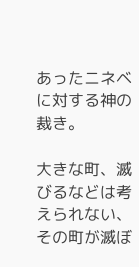あったニネベに対する神の裁き。

大きな町、滅びるなどは考えられない、その町が滅ぼ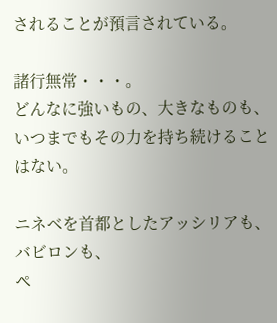されることが預言されている。

諸行無常・・・。
どんなに強いもの、大きなものも、
いつまでもその力を持ち続けることはない。

ニネベを首都としたアッシリアも、
バビロンも、
ペ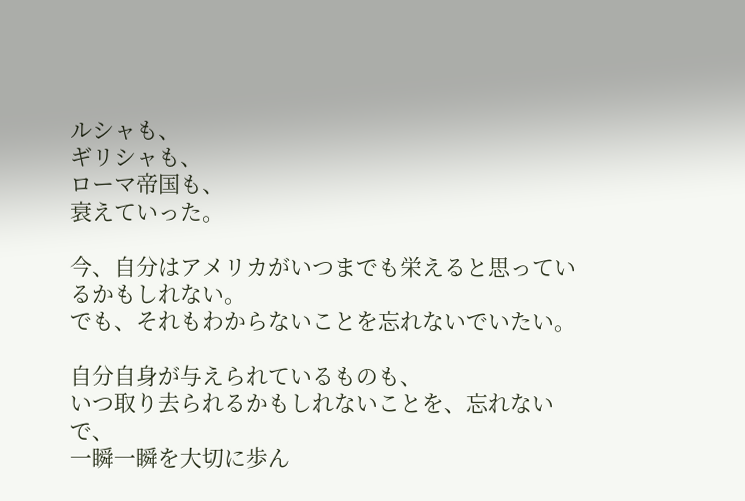ルシャも、
ギリシャも、
ローマ帝国も、
衰えていった。

今、自分はアメリカがいつまでも栄えると思っているかもしれない。
でも、それもわからないことを忘れないでいたい。

自分自身が与えられているものも、
いつ取り去られるかもしれないことを、忘れないで、
一瞬一瞬を大切に歩ん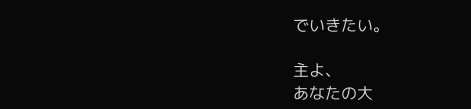でいきたい。

主よ、
あなたの大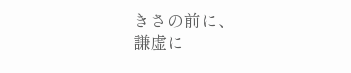きさの前に、
謙虚に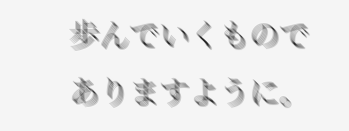歩んでいくものでありますように。